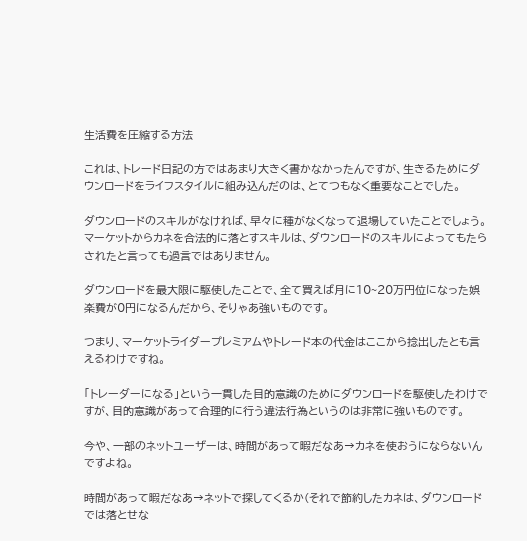生活費を圧縮する方法

これは、トレード日記の方ではあまり大きく書かなかったんですが、生きるためにダウンロードをライフスタイルに組み込んだのは、とてつもなく重要なことでした。

ダウンロードのスキルがなければ、早々に種がなくなって退場していたことでしょう。マーケットからカネを合法的に落とすスキルは、ダウンロードのスキルによってもたらされたと言っても過言ではありません。

ダウンロードを最大限に駆使したことで、全て買えば月に10~20万円位になった娯楽費が0円になるんだから、そりゃあ強いものです。

つまり、マーケットライダープレミアムやトレード本の代金はここから捻出したとも言えるわけですね。

「トレーダーになる」という一貫した目的意識のためにダウンロードを駆使したわけですが、目的意識があって合理的に行う違法行為というのは非常に強いものです。

今や、一部のネットユーザーは、時間があって暇だなあ→カネを使おうにならないんですよね。

時間があって暇だなあ→ネットで探してくるか(それで節約したカネは、ダウンロードでは落とせな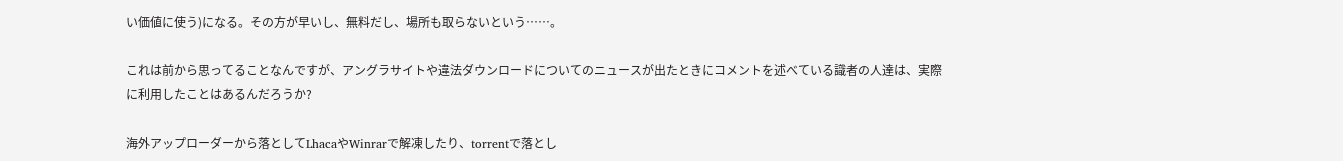い価値に使う)になる。その方が早いし、無料だし、場所も取らないという……。

これは前から思ってることなんですが、アングラサイトや違法ダウンロードについてのニュースが出たときにコメントを述べている識者の人達は、実際に利用したことはあるんだろうか?

海外アップローダーから落としてLhacaやWinrarで解凍したり、torrentで落とし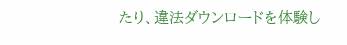たり、違法ダウンロードを体験し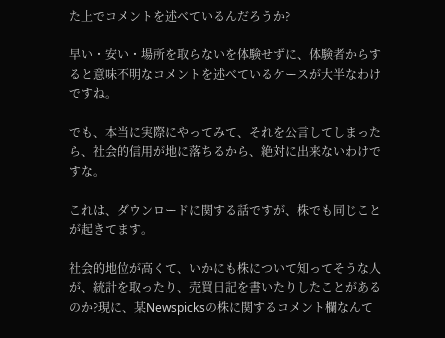た上でコメントを述べているんだろうか?

早い・安い・場所を取らないを体験せずに、体験者からすると意味不明なコメントを述べているケースが大半なわけですね。

でも、本当に実際にやってみて、それを公言してしまったら、社会的信用が地に落ちるから、絶対に出来ないわけですな。

これは、ダウンロードに関する話ですが、株でも同じことが起きてます。

社会的地位が高くて、いかにも株について知ってそうな人が、統計を取ったり、売買日記を書いたりしたことがあるのか?現に、某Newspicksの株に関するコメント欄なんて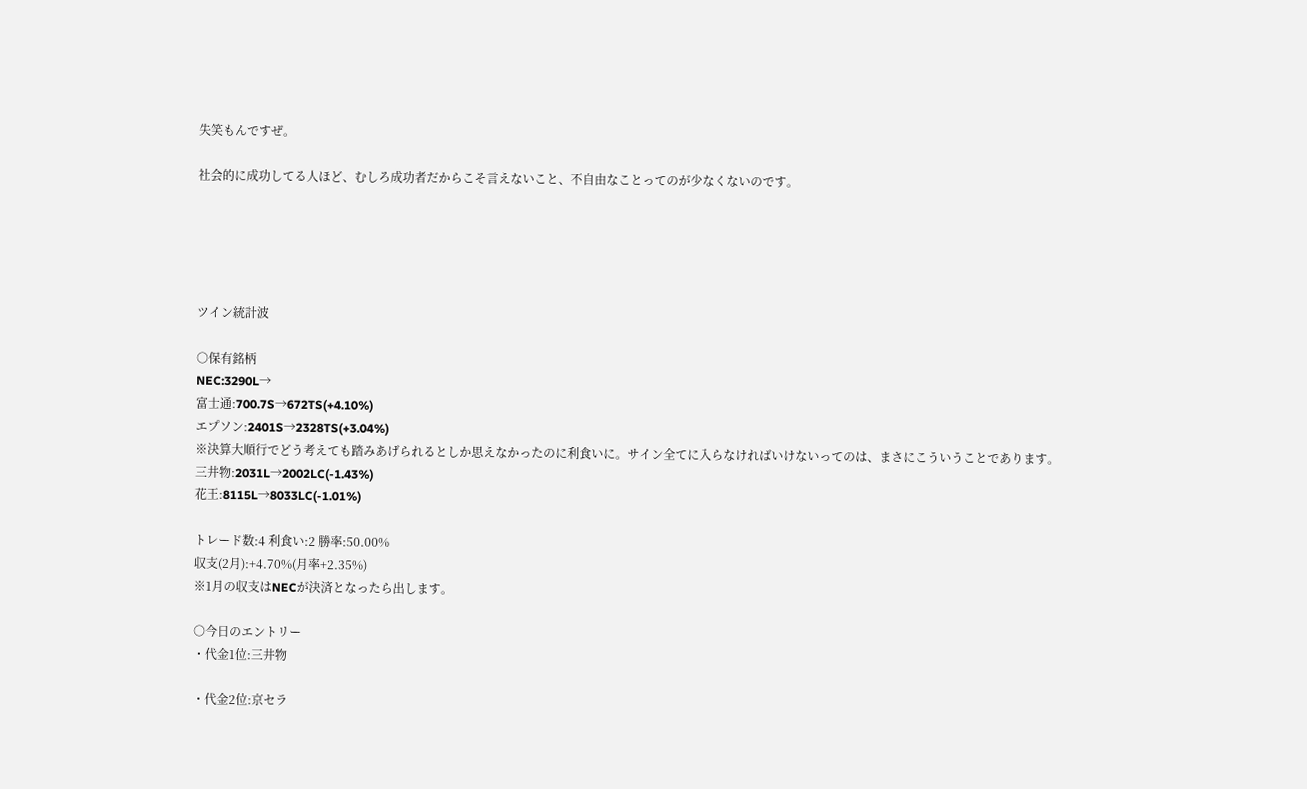失笑もんですぜ。

社会的に成功してる人ほど、むしろ成功者だからこそ言えないこと、不自由なことってのが少なくないのです。





ツイン統計波

○保有銘柄
NEC:3290L→
富士通:700.7S→672TS(+4.10%)
エプソン:2401S→2328TS(+3.04%)
※決算大順行でどう考えても踏みあげられるとしか思えなかったのに利食いに。サイン全てに入らなければいけないってのは、まさにこういうことであります。
三井物:2031L→2002LC(-1.43%)
花王:8115L→8033LC(-1.01%)

トレード数:4 利食い:2 勝率:50.00%
収支(2月):+4.70%(月率+2.35%)
※1月の収支はNECが決済となったら出します。

○今日のエントリー
・代金1位:三井物

・代金2位:京セラ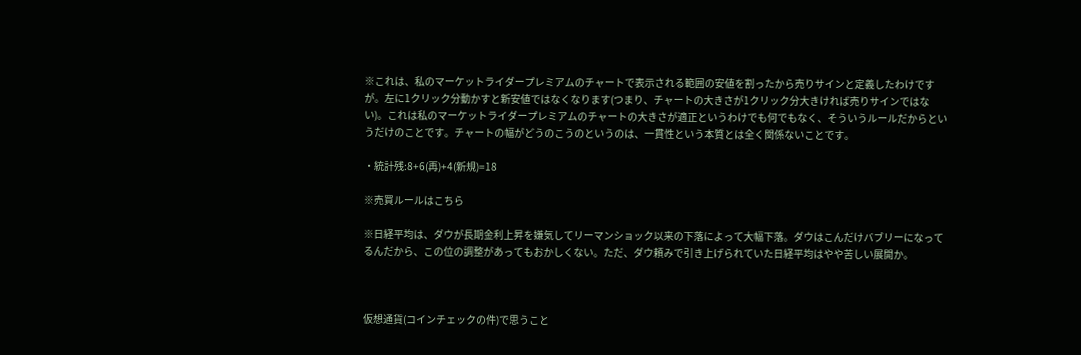※これは、私のマーケットライダープレミアムのチャートで表示される範囲の安値を割ったから売りサインと定義したわけですが。左に1クリック分動かすと新安値ではなくなります(つまり、チャートの大きさが1クリック分大きければ売りサインではない)。これは私のマーケットライダープレミアムのチャートの大きさが適正というわけでも何でもなく、そういうルールだからというだけのことです。チャートの幅がどうのこうのというのは、一貫性という本質とは全く関係ないことです。

・統計残:8+6(再)+4(新規)=18

※売買ルールはこちら

※日経平均は、ダウが長期金利上昇を嫌気してリーマンショック以来の下落によって大幅下落。ダウはこんだけバブリーになってるんだから、この位の調整があってもおかしくない。ただ、ダウ頼みで引き上げられていた日経平均はやや苦しい展開か。



仮想通貨(コインチェックの件)で思うこと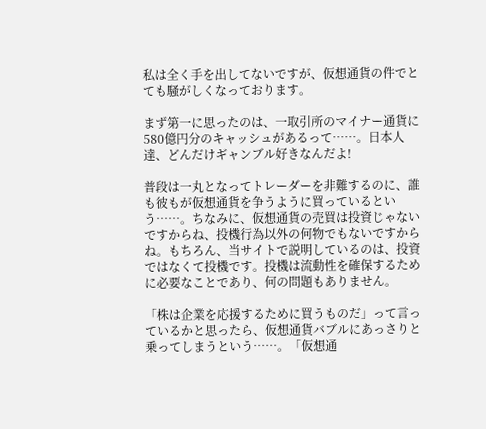私は全く手を出してないですが、仮想通貨の件でとても騒がしくなっております。

まず第一に思ったのは、一取引所のマイナー通貨に580億円分のキャッシュがあるって……。日本人達、どんだけギャンブル好きなんだよ!

普段は一丸となってトレーダーを非難するのに、誰も彼もが仮想通貨を争うように買っているという……。ちなみに、仮想通貨の売買は投資じゃないですからね、投機行為以外の何物でもないですからね。もちろん、当サイトで説明しているのは、投資ではなくて投機です。投機は流動性を確保するために必要なことであり、何の問題もありません。

「株は企業を応援するために買うものだ」って言っているかと思ったら、仮想通貨バブルにあっさりと乗ってしまうという……。「仮想通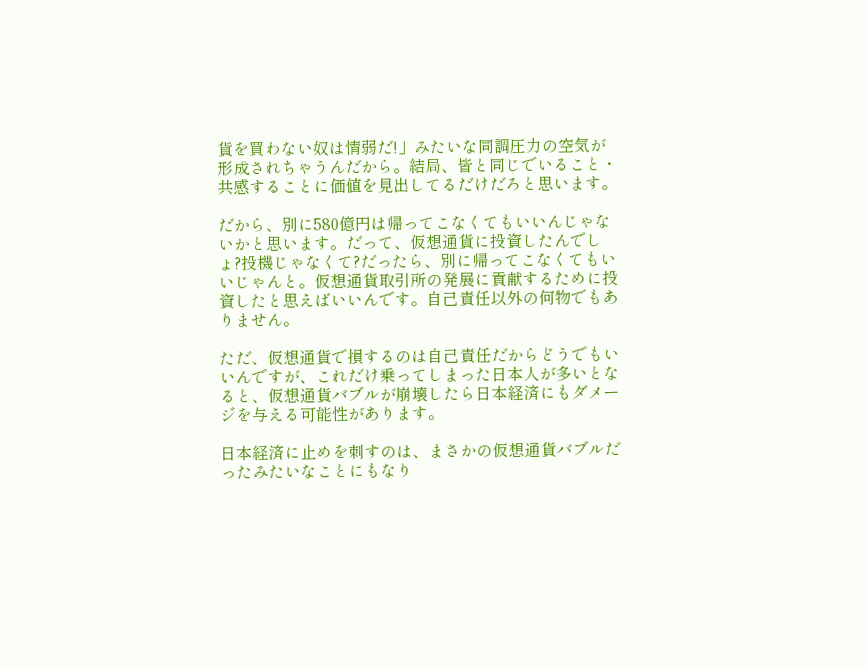貨を買わない奴は情弱だ!」みたいな同調圧力の空気が形成されちゃうんだから。結局、皆と同じでいること・共感することに価値を見出してるだけだろと思います。

だから、別に580億円は帰ってこなくてもいいんじゃないかと思います。だって、仮想通貨に投資したんでしょ?投機じゃなくて?だったら、別に帰ってこなくてもいいじゃんと。仮想通貨取引所の発展に貢献するために投資したと思えばいいんです。自己責任以外の何物でもありません。

ただ、仮想通貨で損するのは自己責任だからどうでもいいんですが、これだけ乗ってしまった日本人が多いとなると、仮想通貨バブルが崩壊したら日本経済にもダメージを与える可能性があります。

日本経済に止めを刺すのは、まさかの仮想通貨バブルだったみたいなことにもなり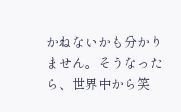かねないかも分かりません。そうなったら、世界中から笑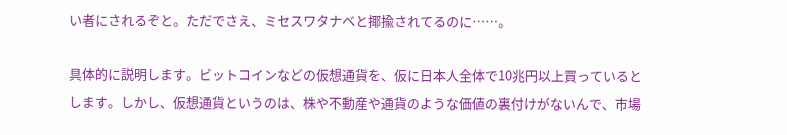い者にされるぞと。ただでさえ、ミセスワタナベと揶揄されてるのに……。

具体的に説明します。ビットコインなどの仮想通貨を、仮に日本人全体で10兆円以上買っているとします。しかし、仮想通貨というのは、株や不動産や通貨のような価値の裏付けがないんで、市場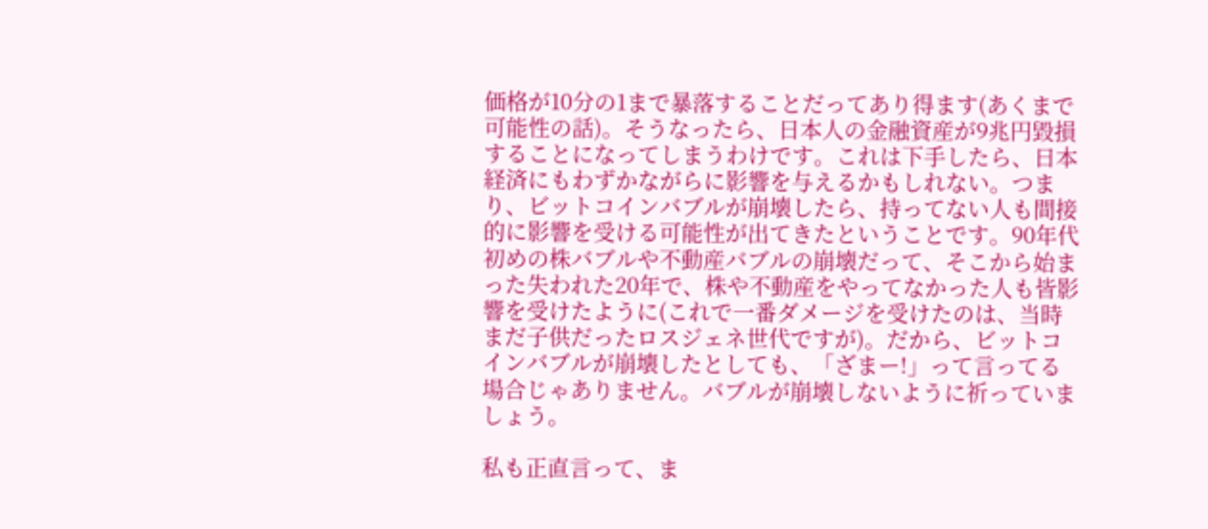価格が10分の1まで暴落することだってあり得ます(あくまで可能性の話)。そうなったら、日本人の金融資産が9兆円毀損することになってしまうわけです。これは下手したら、日本経済にもわずかながらに影響を与えるかもしれない。つまり、ビットコインバブルが崩壊したら、持ってない人も間接的に影響を受ける可能性が出てきたということです。90年代初めの株バブルや不動産バブルの崩壊だって、そこから始まった失われた20年で、株や不動産をやってなかった人も皆影響を受けたように(これで一番ダメージを受けたのは、当時まだ子供だったロスジェネ世代ですが)。だから、ビットコインバブルが崩壊したとしても、「ざまー!」って言ってる場合じゃありません。バブルが崩壊しないように祈っていましょう。

私も正直言って、ま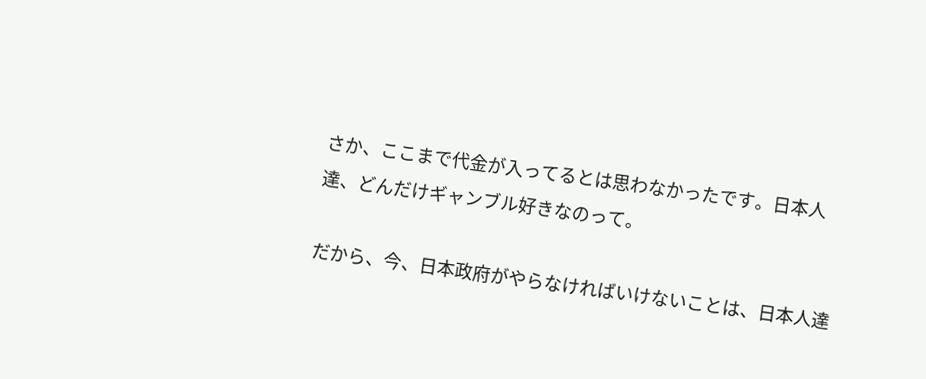さか、ここまで代金が入ってるとは思わなかったです。日本人達、どんだけギャンブル好きなのって。

だから、今、日本政府がやらなければいけないことは、日本人達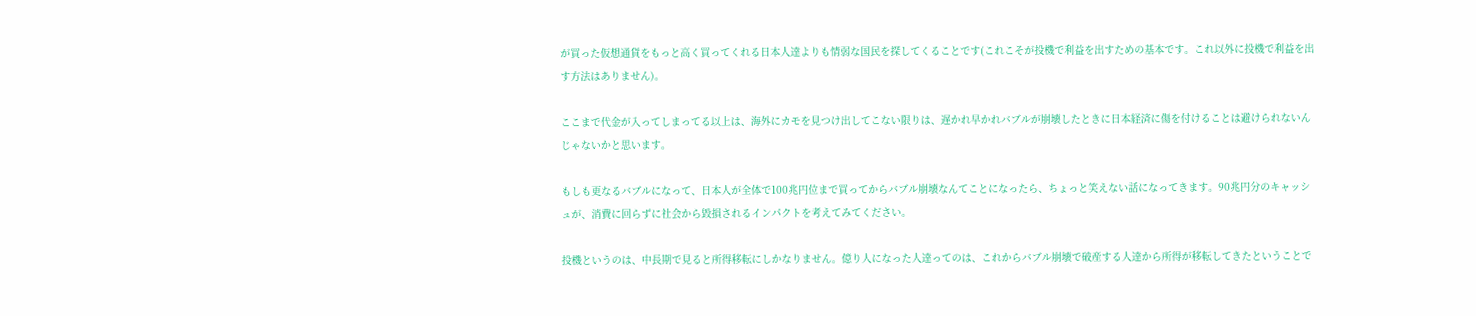が買った仮想通貨をもっと高く買ってくれる日本人達よりも情弱な国民を探してくることです(これこそが投機で利益を出すための基本です。これ以外に投機で利益を出す方法はありません)。

ここまで代金が入ってしまってる以上は、海外にカモを見つけ出してこない限りは、遅かれ早かれバブルが崩壊したときに日本経済に傷を付けることは避けられないんじゃないかと思います。

もしも更なるバブルになって、日本人が全体で100兆円位まで買ってからバブル崩壊なんてことになったら、ちょっと笑えない話になってきます。90兆円分のキャッシュが、消費に回らずに社会から毀損されるインパクトを考えてみてください。

投機というのは、中長期で見ると所得移転にしかなりません。億り人になった人達ってのは、これからバブル崩壊で破産する人達から所得が移転してきたということで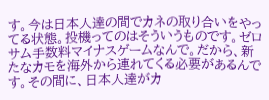す。今は日本人達の間でカネの取り合いをやってる状態。投機ってのはそういうものです。ゼロサム手数料マイナスゲームなんで。だから、新たなカモを海外から連れてくる必要があるんです。その間に、日本人達がカ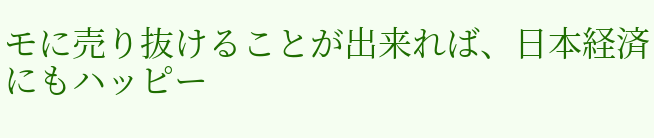モに売り抜けることが出来れば、日本経済にもハッピー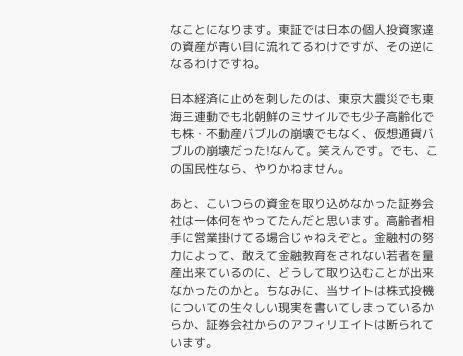なことになります。東証では日本の個人投資家達の資産が青い目に流れてるわけですが、その逆になるわけですね。

日本経済に止めを刺したのは、東京大震災でも東海三連動でも北朝鮮のミサイルでも少子高齢化でも株・不動産バブルの崩壊でもなく、仮想通貨バブルの崩壊だった!なんて。笑えんです。でも、この国民性なら、やりかねません。

あと、こいつらの資金を取り込めなかった証券会社は一体何をやってたんだと思います。高齢者相手に営業掛けてる場合じゃねえぞと。金融村の努力によって、敢えて金融教育をされない若者を量産出来ているのに、どうして取り込むことが出来なかったのかと。ちなみに、当サイトは株式投機についての生々しい現実を書いてしまっているからか、証券会社からのアフィリエイトは断られています。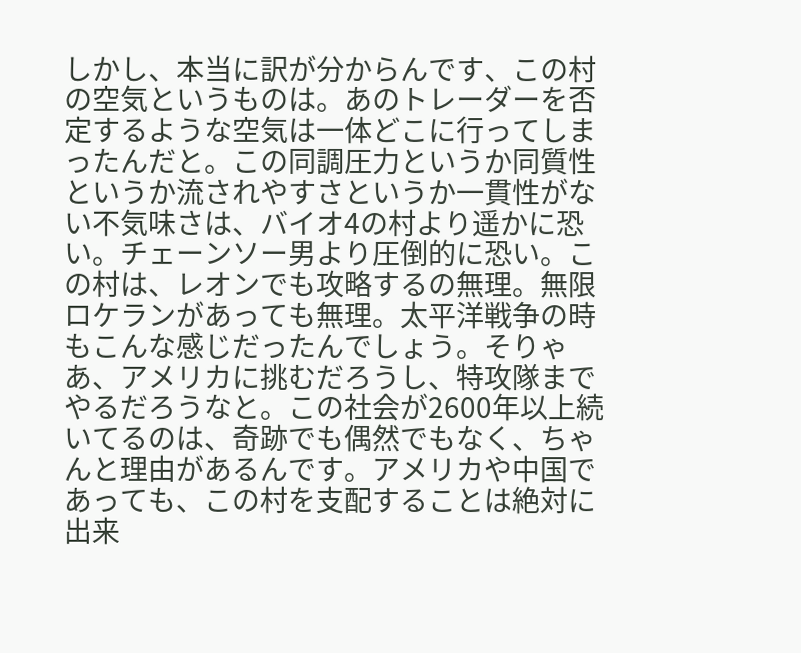しかし、本当に訳が分からんです、この村の空気というものは。あのトレーダーを否定するような空気は一体どこに行ってしまったんだと。この同調圧力というか同質性というか流されやすさというか一貫性がない不気味さは、バイオ4の村より遥かに恐い。チェーンソー男より圧倒的に恐い。この村は、レオンでも攻略するの無理。無限ロケランがあっても無理。太平洋戦争の時もこんな感じだったんでしょう。そりゃあ、アメリカに挑むだろうし、特攻隊までやるだろうなと。この社会が2600年以上続いてるのは、奇跡でも偶然でもなく、ちゃんと理由があるんです。アメリカや中国であっても、この村を支配することは絶対に出来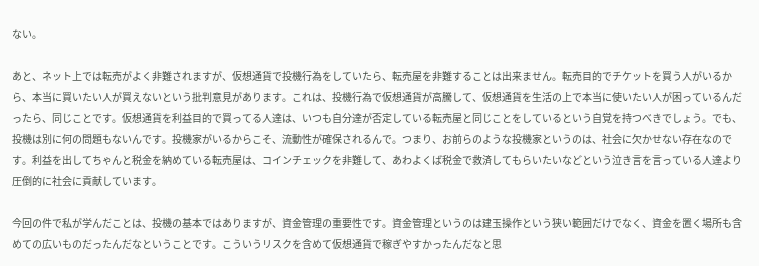ない。

あと、ネット上では転売がよく非難されますが、仮想通貨で投機行為をしていたら、転売屋を非難することは出来ません。転売目的でチケットを買う人がいるから、本当に買いたい人が買えないという批判意見があります。これは、投機行為で仮想通貨が高騰して、仮想通貨を生活の上で本当に使いたい人が困っているんだったら、同じことです。仮想通貨を利益目的で買ってる人達は、いつも自分達が否定している転売屋と同じことをしているという自覚を持つべきでしょう。でも、投機は別に何の問題もないんです。投機家がいるからこそ、流動性が確保されるんで。つまり、お前らのような投機家というのは、社会に欠かせない存在なのです。利益を出してちゃんと税金を納めている転売屋は、コインチェックを非難して、あわよくば税金で救済してもらいたいなどという泣き言を言っている人達より圧倒的に社会に貢献しています。

今回の件で私が学んだことは、投機の基本ではありますが、資金管理の重要性です。資金管理というのは建玉操作という狭い範囲だけでなく、資金を置く場所も含めての広いものだったんだなということです。こういうリスクを含めて仮想通貨で稼ぎやすかったんだなと思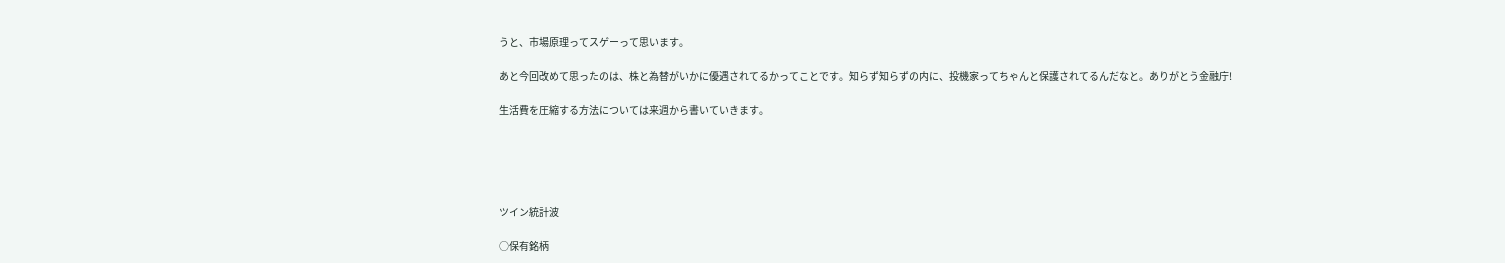うと、市場原理ってスゲーって思います。

あと今回改めて思ったのは、株と為替がいかに優遇されてるかってことです。知らず知らずの内に、投機家ってちゃんと保護されてるんだなと。ありがとう金融庁!

生活費を圧縮する方法については来週から書いていきます。





ツイン統計波

○保有銘柄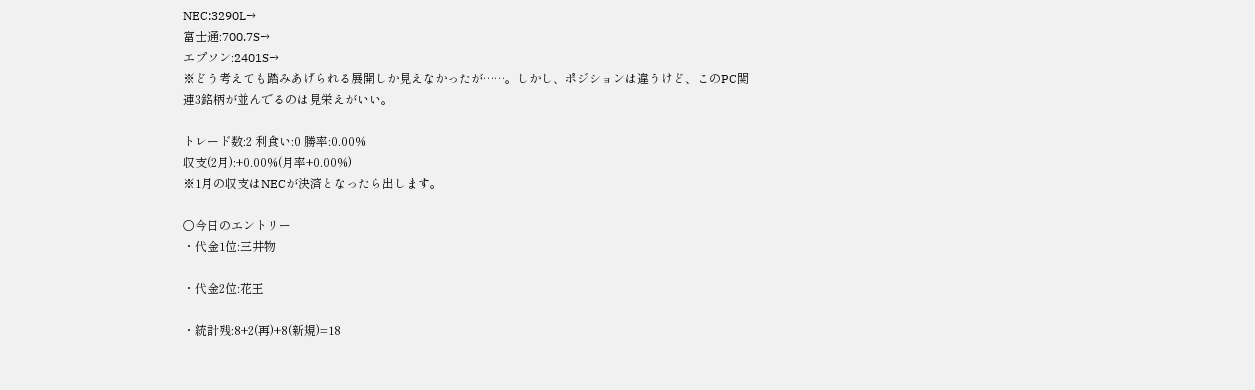NEC:3290L→
富士通:700.7S→
エプソン:2401S→
※どう考えても踏みあげられる展開しか見えなかったが……。しかし、ポジションは違うけど、このPC関連3銘柄が並んでるのは見栄えがいい。

トレード数:2 利食い:0 勝率:0.00%
収支(2月):+0.00%(月率+0.00%)
※1月の収支はNECが決済となったら出します。

○今日のエントリー
・代金1位:三井物

・代金2位:花王

・統計残:8+2(再)+8(新規)=18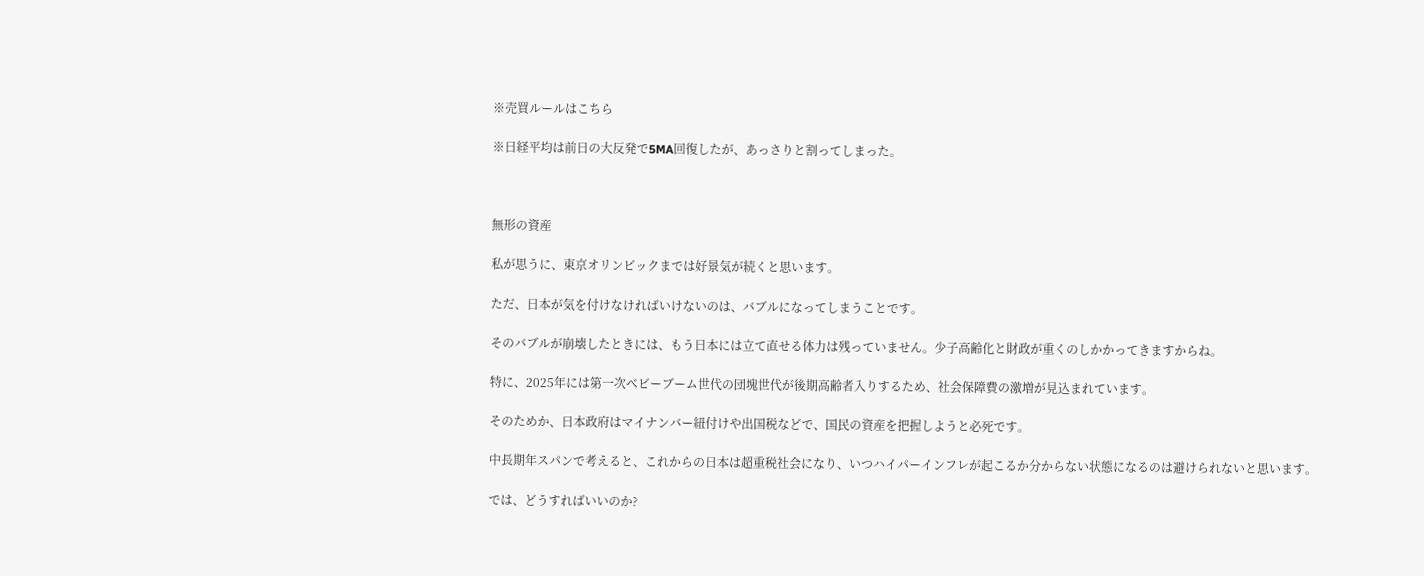※売買ルールはこちら

※日経平均は前日の大反発で5MA回復したが、あっさりと割ってしまった。



無形の資産

私が思うに、東京オリンピックまでは好景気が続くと思います。

ただ、日本が気を付けなければいけないのは、バブルになってしまうことです。

そのバブルが崩壊したときには、もう日本には立て直せる体力は残っていません。少子高齢化と財政が重くのしかかってきますからね。

特に、2025年には第一次ベビーブーム世代の団塊世代が後期高齢者入りするため、社会保障費の激増が見込まれています。

そのためか、日本政府はマイナンバー紐付けや出国税などで、国民の資産を把握しようと必死です。

中長期年スパンで考えると、これからの日本は超重税社会になり、いつハイパーインフレが起こるか分からない状態になるのは避けられないと思います。

では、どうすればいいのか?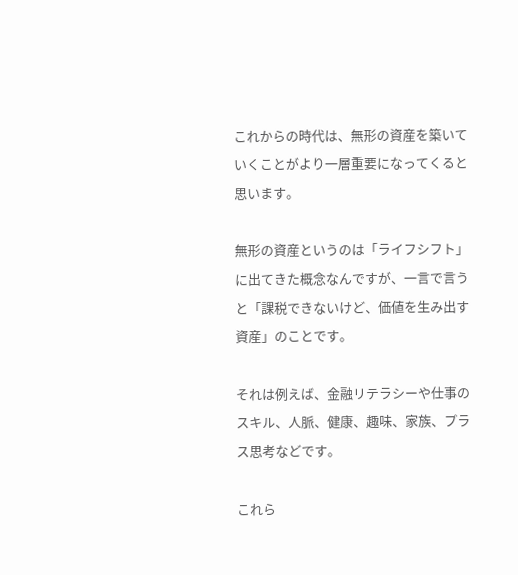これからの時代は、無形の資産を築いていくことがより一層重要になってくると思います。

無形の資産というのは「ライフシフト」に出てきた概念なんですが、一言で言うと「課税できないけど、価値を生み出す資産」のことです。

それは例えば、金融リテラシーや仕事のスキル、人脈、健康、趣味、家族、プラス思考などです。

これら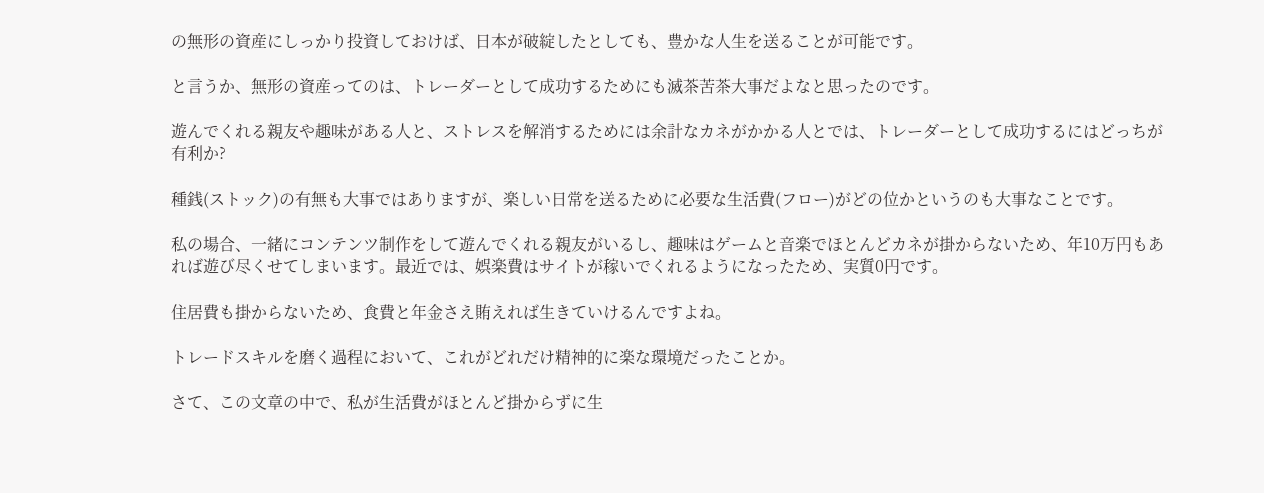の無形の資産にしっかり投資しておけば、日本が破綻したとしても、豊かな人生を送ることが可能です。

と言うか、無形の資産ってのは、トレーダーとして成功するためにも滅茶苦茶大事だよなと思ったのです。

遊んでくれる親友や趣味がある人と、ストレスを解消するためには余計なカネがかかる人とでは、トレーダーとして成功するにはどっちが有利か?

種銭(ストック)の有無も大事ではありますが、楽しい日常を送るために必要な生活費(フロー)がどの位かというのも大事なことです。

私の場合、一緒にコンテンツ制作をして遊んでくれる親友がいるし、趣味はゲームと音楽でほとんどカネが掛からないため、年10万円もあれば遊び尽くせてしまいます。最近では、娯楽費はサイトが稼いでくれるようになったため、実質0円です。

住居費も掛からないため、食費と年金さえ賄えれば生きていけるんですよね。

トレードスキルを磨く過程において、これがどれだけ精神的に楽な環境だったことか。

さて、この文章の中で、私が生活費がほとんど掛からずに生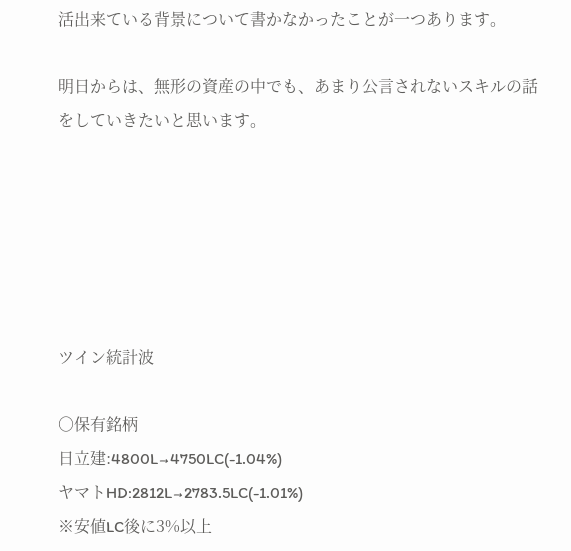活出来ている背景について書かなかったことが一つあります。

明日からは、無形の資産の中でも、あまり公言されないスキルの話をしていきたいと思います。






ツイン統計波

○保有銘柄
日立建:4800L→4750LC(-1.04%)
ヤマトHD:2812L→2783.5LC(-1.01%)
※安値LC後に3%以上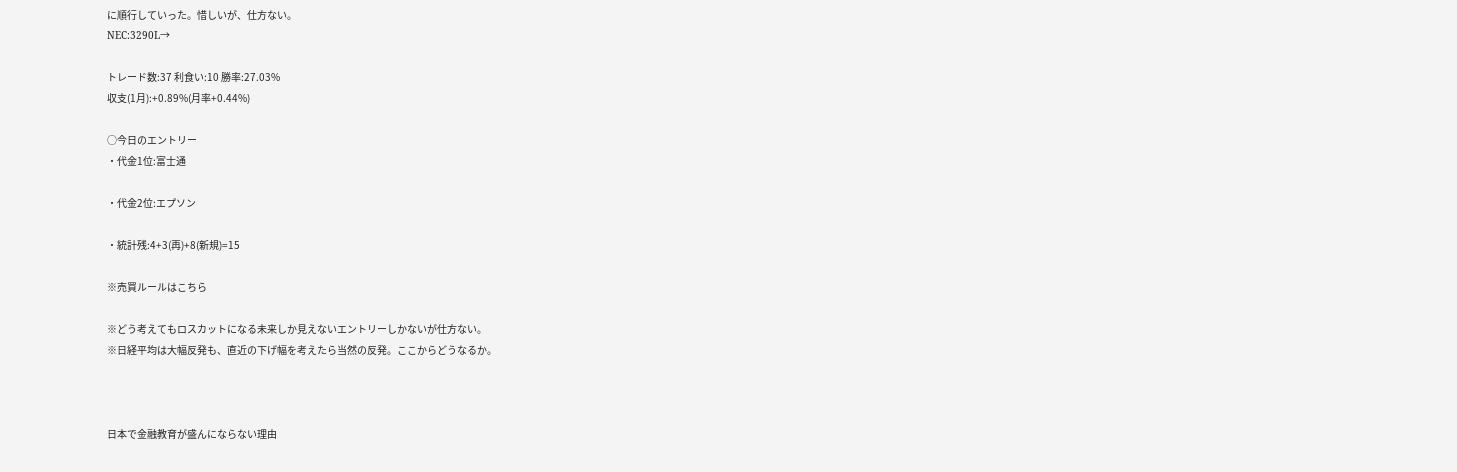に順行していった。惜しいが、仕方ない。
NEC:3290L→

トレード数:37 利食い:10 勝率:27.03%
収支(1月):+0.89%(月率+0.44%)

○今日のエントリー
・代金1位:富士通

・代金2位:エプソン

・統計残:4+3(再)+8(新規)=15

※売買ルールはこちら

※どう考えてもロスカットになる未来しか見えないエントリーしかないが仕方ない。
※日経平均は大幅反発も、直近の下げ幅を考えたら当然の反発。ここからどうなるか。



日本で金融教育が盛んにならない理由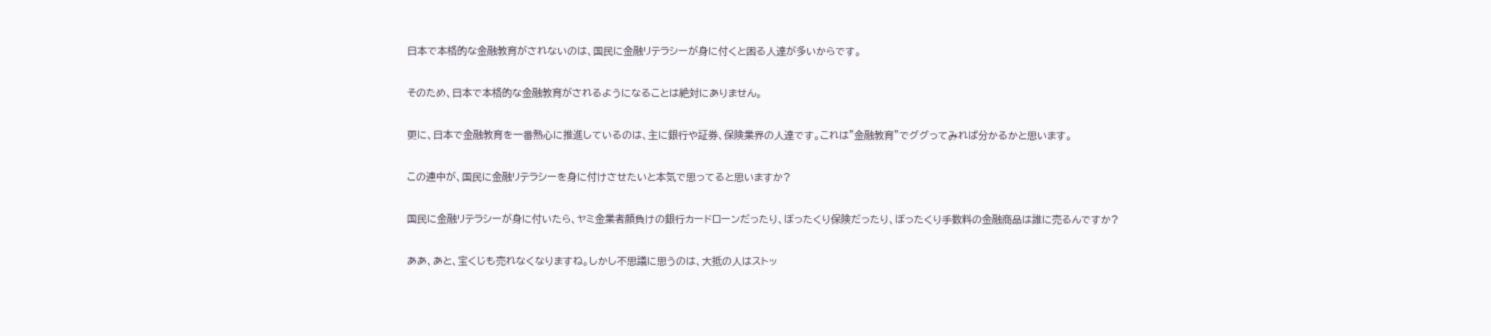日本で本格的な金融教育がされないのは、国民に金融リテラシーが身に付くと困る人達が多いからです。

そのため、日本で本格的な金融教育がされるようになることは絶対にありません。

更に、日本で金融教育を一番熱心に推進しているのは、主に銀行や証券、保険業界の人達です。これは”金融教育”でググってみれば分かるかと思います。

この連中が、国民に金融リテラシーを身に付けさせたいと本気で思ってると思いますか?

国民に金融リテラシーが身に付いたら、ヤミ金業者顔負けの銀行カードローンだったり、ぼったくり保険だったり、ぼったくり手数料の金融商品は誰に売るんですか?

ああ、あと、宝くじも売れなくなりますね。しかし不思議に思うのは、大抵の人はストッ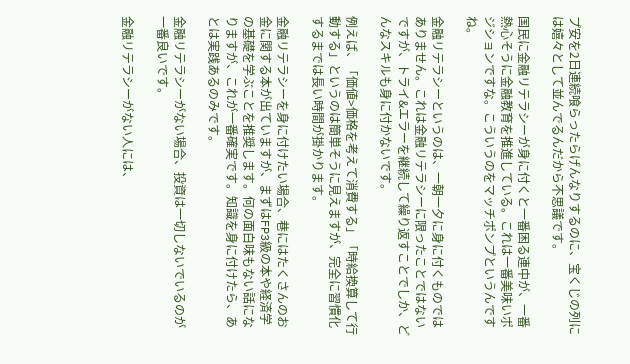プ安を2日連続喰らったらげんなりするのに、宝くじの列には嬉々として並んでるんだから不思議です。

国民に金融リテラシーが身に付くと一番困る連中が、一番熱心そうに金融教育を推進している。これは一番美味いポジションですな。こういうのをマッチポンプというんですね。

金融リテラシーというのは、一朝一夕に身に付くものではありません。これは金融リテラシーに限ったことではないですが、トライ&エラーを継続して繰り返すことでしか、どんなスキルも身に付かないです。

例えば、「価値>価格を考えて消費する」「時給換算して行動する」というのは簡単そうに見えますが、完全に習慣化するまでは長い時間が掛かります。

金融リテラシーを身に付けたい場合、巷にはたくさんのお金に関する本が出ていますが、まずはFP3級の本や経済学の基礎を学ぶことを推奨します。何の面白味もない話になりますが、これが一番確実です。知識を身に付けたら、あとは実践あるのみです。

金融リテラシーがない場合、投資は一切しないでいるのが一番良いです。

金融リテラシーがない人には、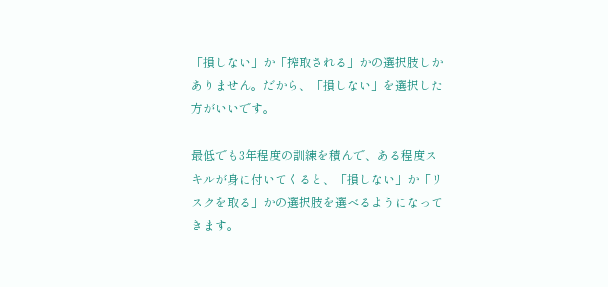「損しない」か「搾取される」かの選択肢しかありません。だから、「損しない」を選択した方がいいです。

最低でも3年程度の訓練を積んで、ある程度スキルが身に付いてくると、「損しない」か「リスクを取る」かの選択肢を選べるようになってきます。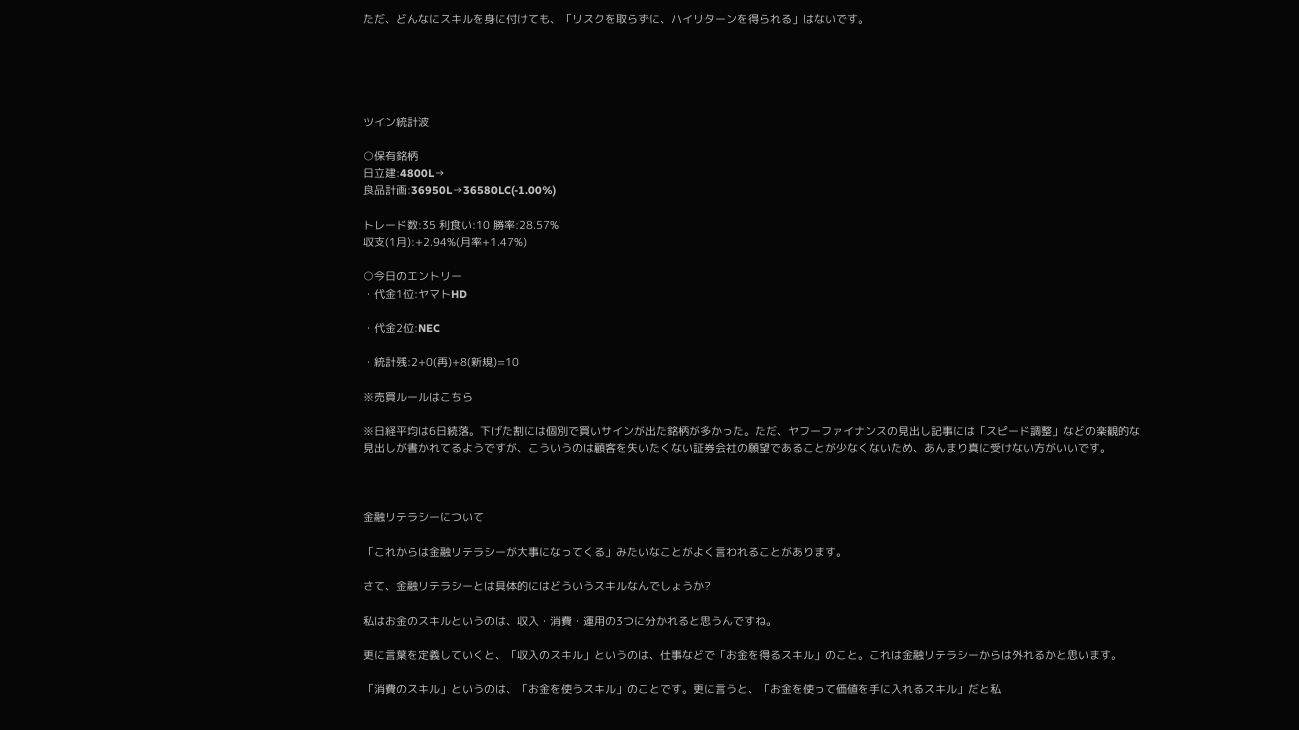ただ、どんなにスキルを身に付けても、「リスクを取らずに、ハイリターンを得られる」はないです。





ツイン統計波

○保有銘柄
日立建:4800L→
良品計画:36950L→36580LC(-1.00%)

トレード数:35 利食い:10 勝率:28.57%
収支(1月):+2.94%(月率+1.47%)

○今日のエントリー
・代金1位:ヤマトHD

・代金2位:NEC

・統計残:2+0(再)+8(新規)=10

※売買ルールはこちら

※日経平均は6日続落。下げた割には個別で買いサインが出た銘柄が多かった。ただ、ヤフーファイナンスの見出し記事には「スピード調整」などの楽観的な見出しが書かれてるようですが、こういうのは顧客を失いたくない証券会社の願望であることが少なくないため、あんまり真に受けない方がいいです。



金融リテラシーについて

「これからは金融リテラシーが大事になってくる」みたいなことがよく言われることがあります。

さて、金融リテラシーとは具体的にはどういうスキルなんでしょうか?

私はお金のスキルというのは、収入・消費・運用の3つに分かれると思うんですね。

更に言葉を定義していくと、「収入のスキル」というのは、仕事などで「お金を得るスキル」のこと。これは金融リテラシーからは外れるかと思います。

「消費のスキル」というのは、「お金を使うスキル」のことです。更に言うと、「お金を使って価値を手に入れるスキル」だと私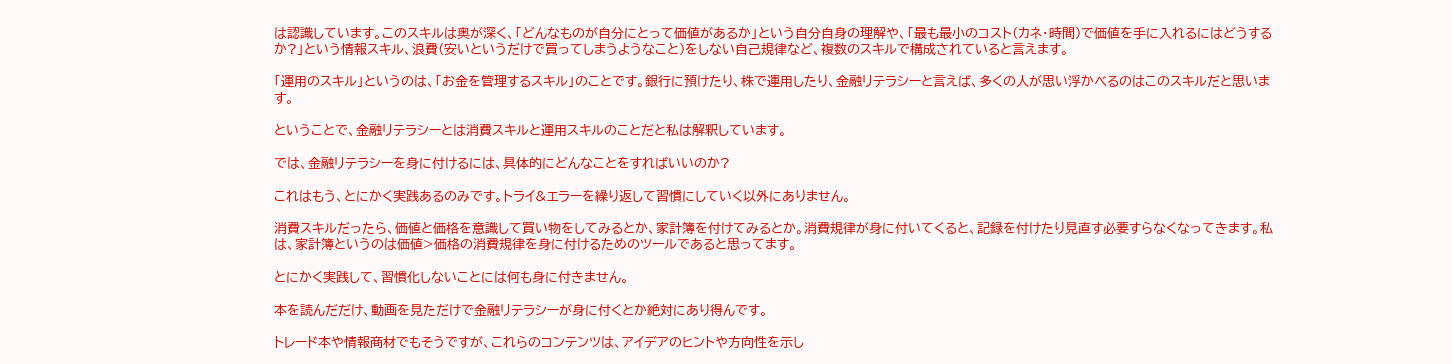は認識しています。このスキルは奥が深く、「どんなものが自分にとって価値があるか」という自分自身の理解や、「最も最小のコスト(カネ・時間)で価値を手に入れるにはどうするか?」という情報スキル、浪費(安いというだけで買ってしまうようなこと)をしない自己規律など、複数のスキルで構成されていると言えます。

「運用のスキル」というのは、「お金を管理するスキル」のことです。銀行に預けたり、株で運用したり、金融リテラシーと言えば、多くの人が思い浮かべるのはこのスキルだと思います。

ということで、金融リテラシーとは消費スキルと運用スキルのことだと私は解釈しています。

では、金融リテラシーを身に付けるには、具体的にどんなことをすればいいのか?

これはもう、とにかく実践あるのみです。トライ&エラーを繰り返して習慣にしていく以外にありません。

消費スキルだったら、価値と価格を意識して買い物をしてみるとか、家計簿を付けてみるとか。消費規律が身に付いてくると、記録を付けたり見直す必要すらなくなってきます。私は、家計簿というのは価値>価格の消費規律を身に付けるためのツールであると思ってます。

とにかく実践して、習慣化しないことには何も身に付きません。

本を読んだだけ、動画を見ただけで金融リテラシーが身に付くとか絶対にあり得んです。

トレード本や情報商材でもそうですが、これらのコンテンツは、アイデアのヒントや方向性を示し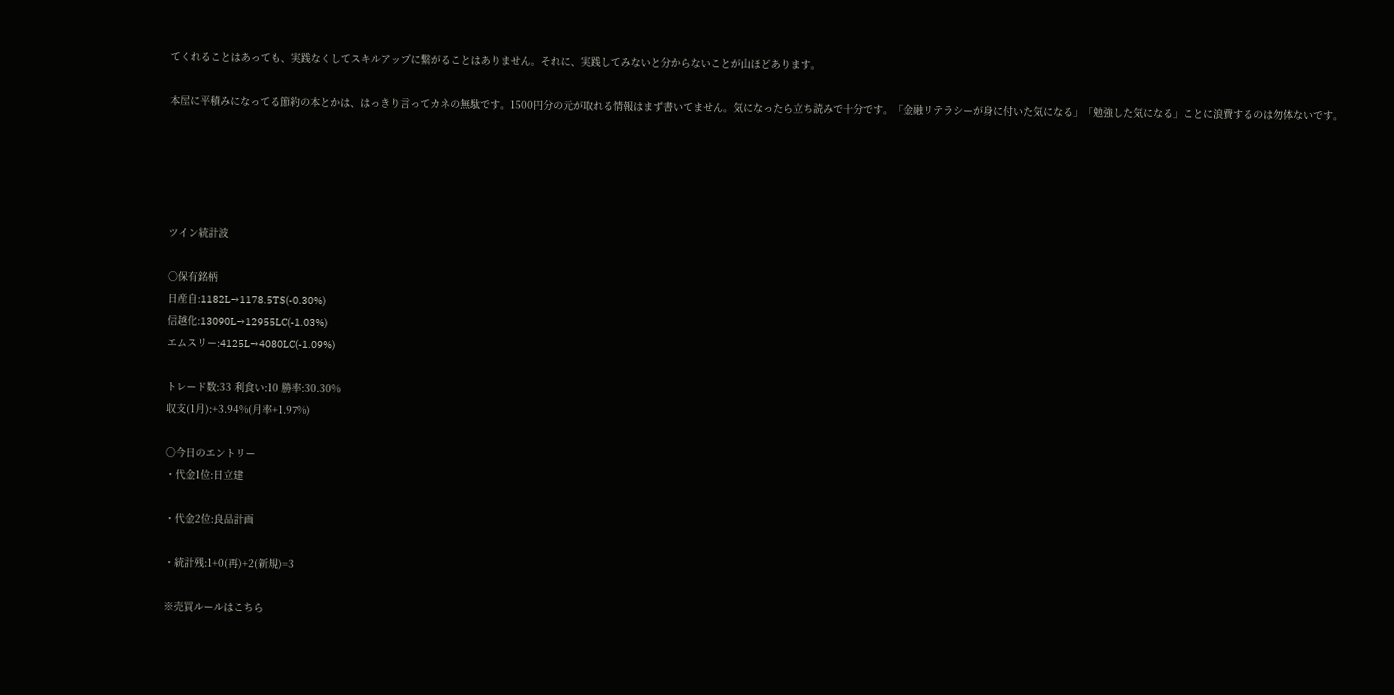てくれることはあっても、実践なくしてスキルアップに繋がることはありません。それに、実践してみないと分からないことが山ほどあります。

本屋に平積みになってる節約の本とかは、はっきり言ってカネの無駄です。1500円分の元が取れる情報はまず書いてません。気になったら立ち読みで十分です。「金融リテラシーが身に付いた気になる」「勉強した気になる」ことに浪費するのは勿体ないです。





ツイン統計波

○保有銘柄
日産自:1182L→1178.5TS(-0.30%)
信越化:13090L→12955LC(-1.03%)
エムスリー:4125L→4080LC(-1.09%)

トレード数:33 利食い:10 勝率:30.30%
収支(1月):+3.94%(月率+1.97%)

○今日のエントリー
・代金1位:日立建

・代金2位:良品計画

・統計残:1+0(再)+2(新規)=3

※売買ルールはこちら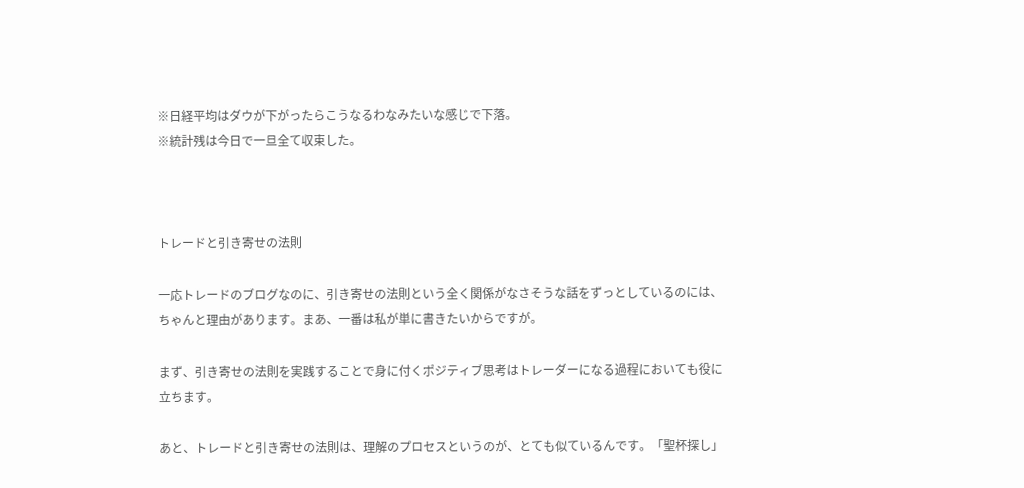※日経平均はダウが下がったらこうなるわなみたいな感じで下落。
※統計残は今日で一旦全て収束した。



トレードと引き寄せの法則

一応トレードのブログなのに、引き寄せの法則という全く関係がなさそうな話をずっとしているのには、ちゃんと理由があります。まあ、一番は私が単に書きたいからですが。

まず、引き寄せの法則を実践することで身に付くポジティブ思考はトレーダーになる過程においても役に立ちます。

あと、トレードと引き寄せの法則は、理解のプロセスというのが、とても似ているんです。「聖杯探し」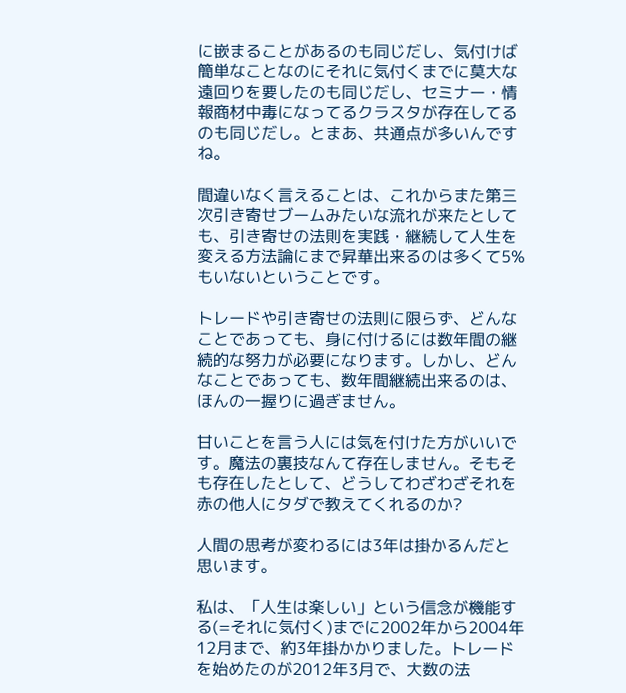に嵌まることがあるのも同じだし、気付けば簡単なことなのにそれに気付くまでに莫大な遠回りを要したのも同じだし、セミナー・情報商材中毒になってるクラスタが存在してるのも同じだし。とまあ、共通点が多いんですね。

間違いなく言えることは、これからまた第三次引き寄せブームみたいな流れが来たとしても、引き寄せの法則を実践・継続して人生を変える方法論にまで昇華出来るのは多くて5%もいないということです。

トレードや引き寄せの法則に限らず、どんなことであっても、身に付けるには数年間の継続的な努力が必要になります。しかし、どんなことであっても、数年間継続出来るのは、ほんの一握りに過ぎません。

甘いことを言う人には気を付けた方がいいです。魔法の裏技なんて存在しません。そもそも存在したとして、どうしてわざわざそれを赤の他人にタダで教えてくれるのか?

人間の思考が変わるには3年は掛かるんだと思います。

私は、「人生は楽しい」という信念が機能する(=それに気付く)までに2002年から2004年12月まで、約3年掛かかりました。トレードを始めたのが2012年3月で、大数の法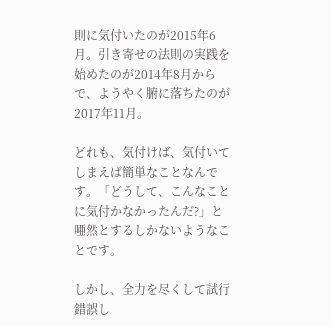則に気付いたのが2015年6月。引き寄せの法則の実践を始めたのが2014年8月からで、ようやく腑に落ちたのが2017年11月。

どれも、気付けば、気付いてしまえば簡単なことなんです。「どうして、こんなことに気付かなかったんだ?」と唖然とするしかないようなことです。

しかし、全力を尽くして試行錯誤し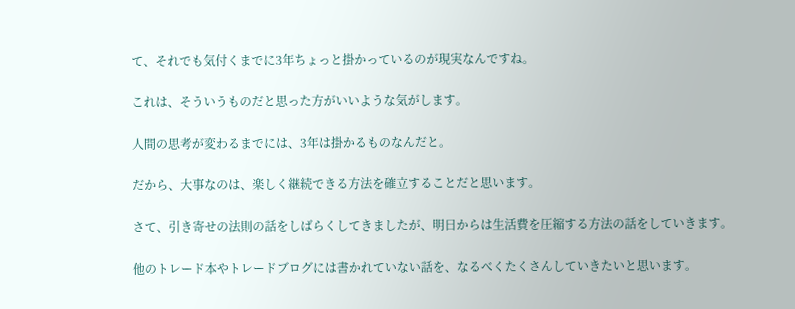て、それでも気付くまでに3年ちょっと掛かっているのが現実なんですね。

これは、そういうものだと思った方がいいような気がします。

人間の思考が変わるまでには、3年は掛かるものなんだと。

だから、大事なのは、楽しく継続できる方法を確立することだと思います。

さて、引き寄せの法則の話をしばらくしてきましたが、明日からは生活費を圧縮する方法の話をしていきます。

他のトレード本やトレードブログには書かれていない話を、なるべくたくさんしていきたいと思います。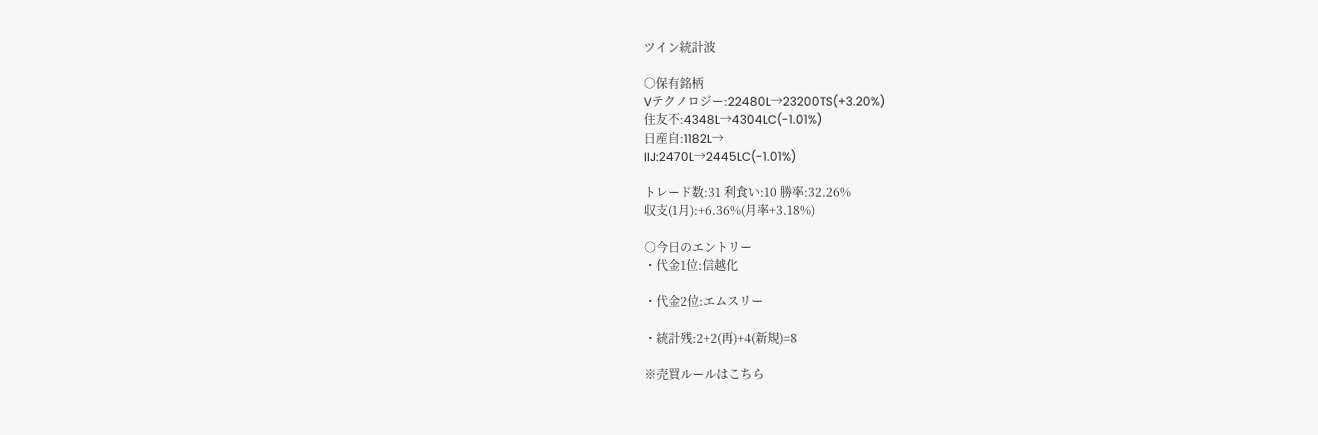ツイン統計波

○保有銘柄
Vテクノロジー:22480L→23200TS(+3.20%)
住友不:4348L→4304LC(-1.01%)
日産自:1182L→
IIJ:2470L→2445LC(-1.01%)

トレード数:31 利食い:10 勝率:32.26%
収支(1月):+6.36%(月率+3.18%)

○今日のエントリー
・代金1位:信越化

・代金2位:エムスリー

・統計残:2+2(再)+4(新規)=8

※売買ルールはこちら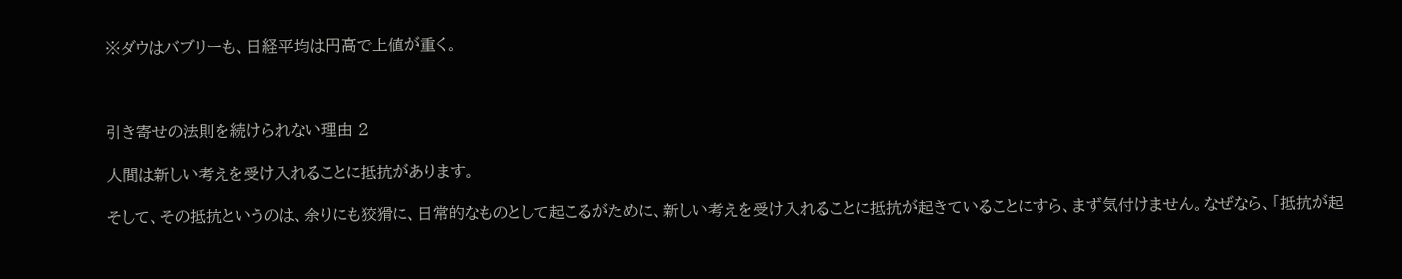※ダウはバブリーも、日経平均は円高で上値が重く。



引き寄せの法則を続けられない理由 2

人間は新しい考えを受け入れることに抵抗があります。

そして、その抵抗というのは、余りにも狡猾に、日常的なものとして起こるがために、新しい考えを受け入れることに抵抗が起きていることにすら、まず気付けません。なぜなら、「抵抗が起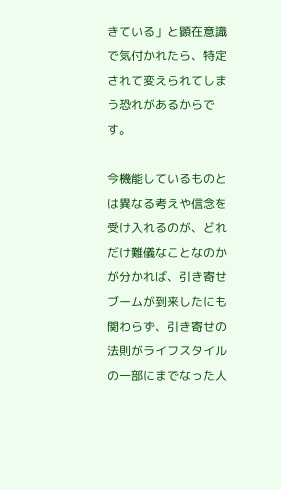きている」と顕在意識で気付かれたら、特定されて変えられてしまう恐れがあるからです。

今機能しているものとは異なる考えや信念を受け入れるのが、どれだけ難儀なことなのかが分かれば、引き寄せブームが到来したにも関わらず、引き寄せの法則がライフスタイルの一部にまでなった人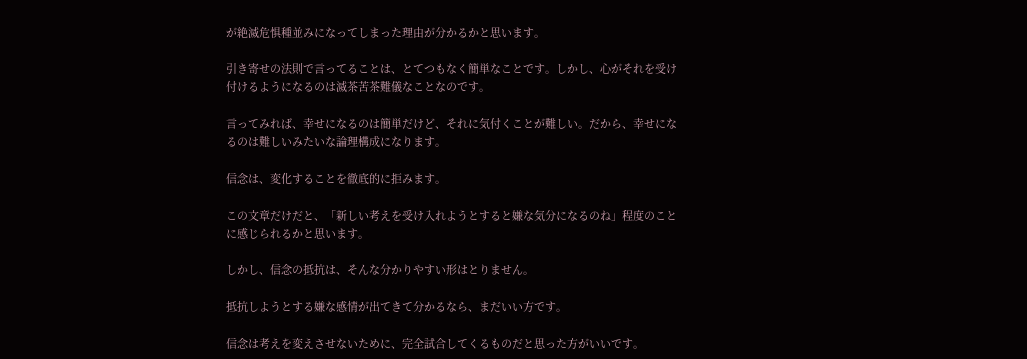が絶滅危惧種並みになってしまった理由が分かるかと思います。

引き寄せの法則で言ってることは、とてつもなく簡単なことです。しかし、心がそれを受け付けるようになるのは滅茶苦茶難儀なことなのです。

言ってみれば、幸せになるのは簡単だけど、それに気付くことが難しい。だから、幸せになるのは難しいみたいな論理構成になります。

信念は、変化することを徹底的に拒みます。

この文章だけだと、「新しい考えを受け入れようとすると嫌な気分になるのね」程度のことに感じられるかと思います。

しかし、信念の抵抗は、そんな分かりやすい形はとりません。

抵抗しようとする嫌な感情が出てきて分かるなら、まだいい方です。

信念は考えを変えさせないために、完全試合してくるものだと思った方がいいです。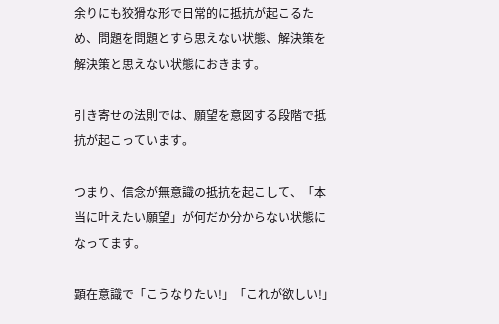余りにも狡猾な形で日常的に抵抗が起こるため、問題を問題とすら思えない状態、解決策を解決策と思えない状態におきます。

引き寄せの法則では、願望を意図する段階で抵抗が起こっています。

つまり、信念が無意識の抵抗を起こして、「本当に叶えたい願望」が何だか分からない状態になってます。

顕在意識で「こうなりたい!」「これが欲しい!」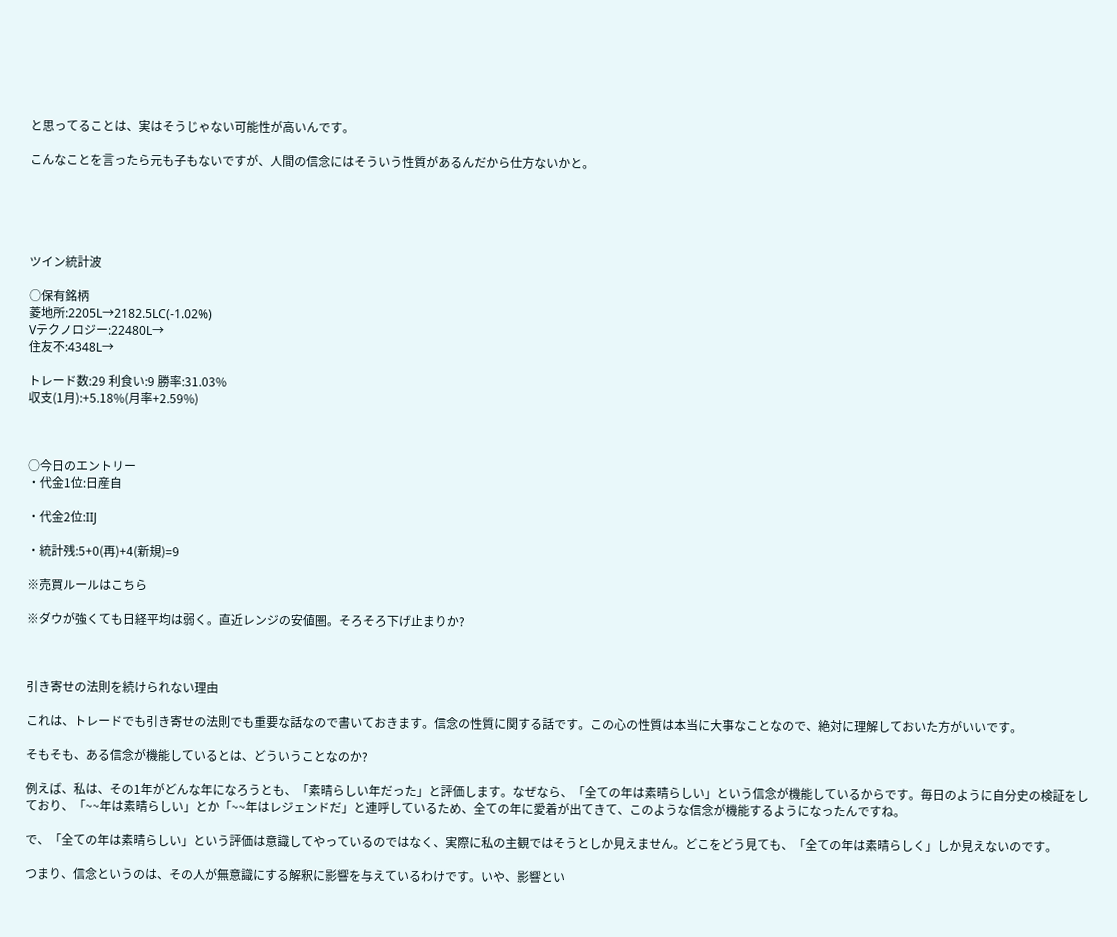と思ってることは、実はそうじゃない可能性が高いんです。

こんなことを言ったら元も子もないですが、人間の信念にはそういう性質があるんだから仕方ないかと。





ツイン統計波

○保有銘柄
菱地所:2205L→2182.5LC(-1.02%)
Vテクノロジー:22480L→
住友不:4348L→

トレード数:29 利食い:9 勝率:31.03%
収支(1月):+5.18%(月率+2.59%)



○今日のエントリー
・代金1位:日産自

・代金2位:IIJ

・統計残:5+0(再)+4(新規)=9

※売買ルールはこちら

※ダウが強くても日経平均は弱く。直近レンジの安値圏。そろそろ下げ止まりか?



引き寄せの法則を続けられない理由

これは、トレードでも引き寄せの法則でも重要な話なので書いておきます。信念の性質に関する話です。この心の性質は本当に大事なことなので、絶対に理解しておいた方がいいです。

そもそも、ある信念が機能しているとは、どういうことなのか?

例えば、私は、その1年がどんな年になろうとも、「素晴らしい年だった」と評価します。なぜなら、「全ての年は素晴らしい」という信念が機能しているからです。毎日のように自分史の検証をしており、「~~年は素晴らしい」とか「~~年はレジェンドだ」と連呼しているため、全ての年に愛着が出てきて、このような信念が機能するようになったんですね。

で、「全ての年は素晴らしい」という評価は意識してやっているのではなく、実際に私の主観ではそうとしか見えません。どこをどう見ても、「全ての年は素晴らしく」しか見えないのです。

つまり、信念というのは、その人が無意識にする解釈に影響を与えているわけです。いや、影響とい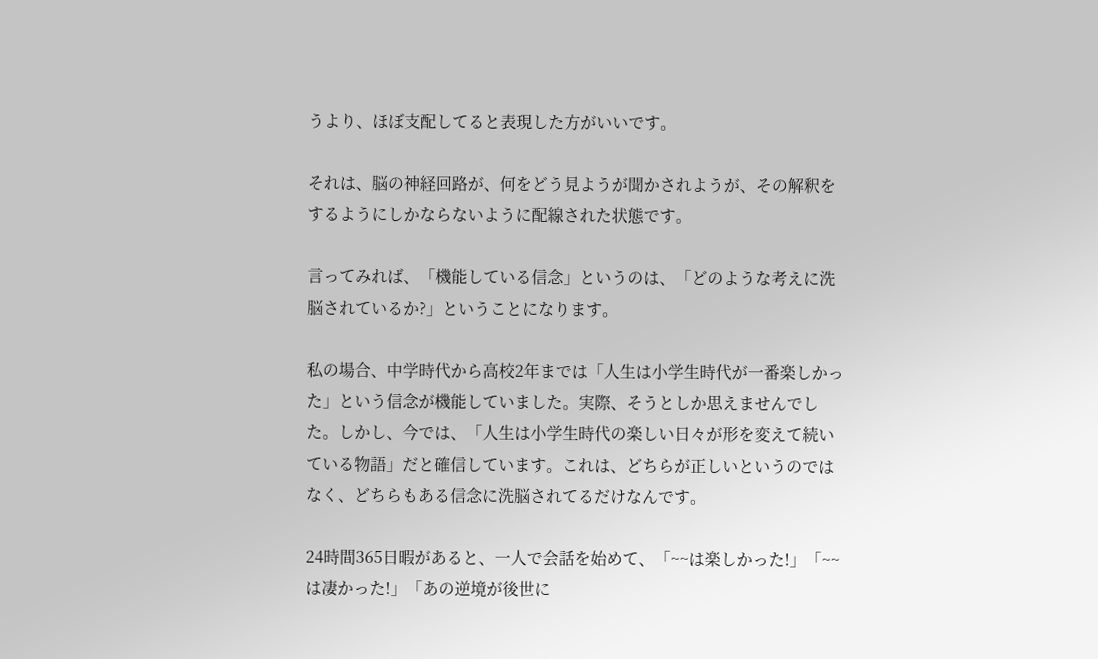うより、ほぼ支配してると表現した方がいいです。

それは、脳の神経回路が、何をどう見ようが聞かされようが、その解釈をするようにしかならないように配線された状態です。

言ってみれば、「機能している信念」というのは、「どのような考えに洗脳されているか?」ということになります。

私の場合、中学時代から高校2年までは「人生は小学生時代が一番楽しかった」という信念が機能していました。実際、そうとしか思えませんでした。しかし、今では、「人生は小学生時代の楽しい日々が形を変えて続いている物語」だと確信しています。これは、どちらが正しいというのではなく、どちらもある信念に洗脳されてるだけなんです。

24時間365日暇があると、一人で会話を始めて、「~~は楽しかった!」「~~は凄かった!」「あの逆境が後世に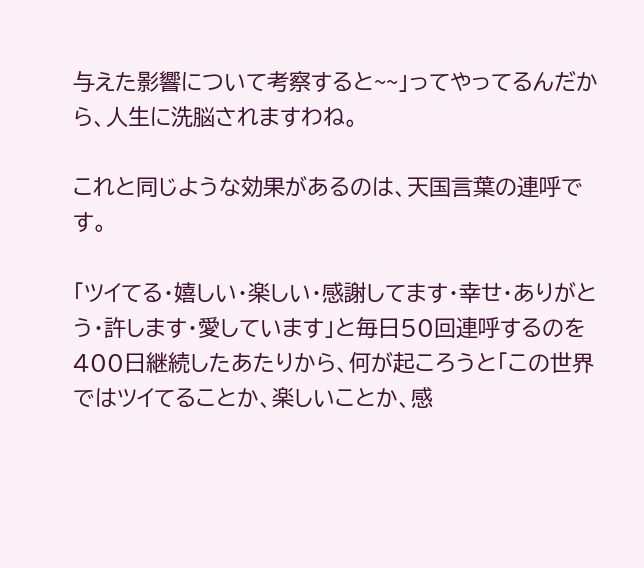与えた影響について考察すると~~」ってやってるんだから、人生に洗脳されますわね。

これと同じような効果があるのは、天国言葉の連呼です。

「ツイてる・嬉しい・楽しい・感謝してます・幸せ・ありがとう・許します・愛しています」と毎日50回連呼するのを400日継続したあたりから、何が起ころうと「この世界ではツイてることか、楽しいことか、感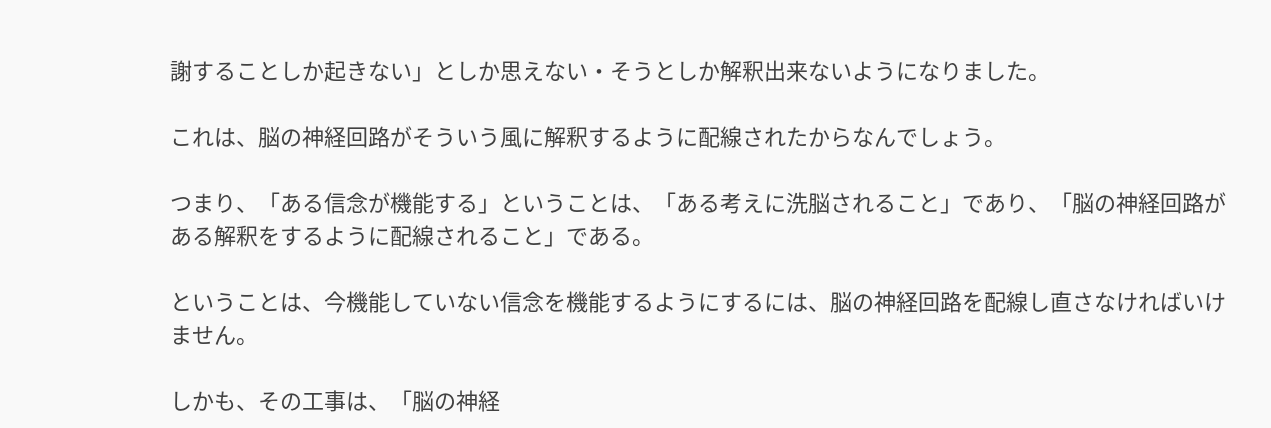謝することしか起きない」としか思えない・そうとしか解釈出来ないようになりました。

これは、脳の神経回路がそういう風に解釈するように配線されたからなんでしょう。

つまり、「ある信念が機能する」ということは、「ある考えに洗脳されること」であり、「脳の神経回路がある解釈をするように配線されること」である。

ということは、今機能していない信念を機能するようにするには、脳の神経回路を配線し直さなければいけません。

しかも、その工事は、「脳の神経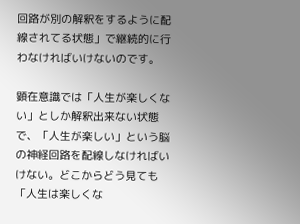回路が別の解釈をするように配線されてる状態」で継続的に行わなければいけないのです。

顕在意識では「人生が楽しくない」としか解釈出来ない状態で、「人生が楽しい」という脳の神経回路を配線しなければいけない。どこからどう見ても「人生は楽しくな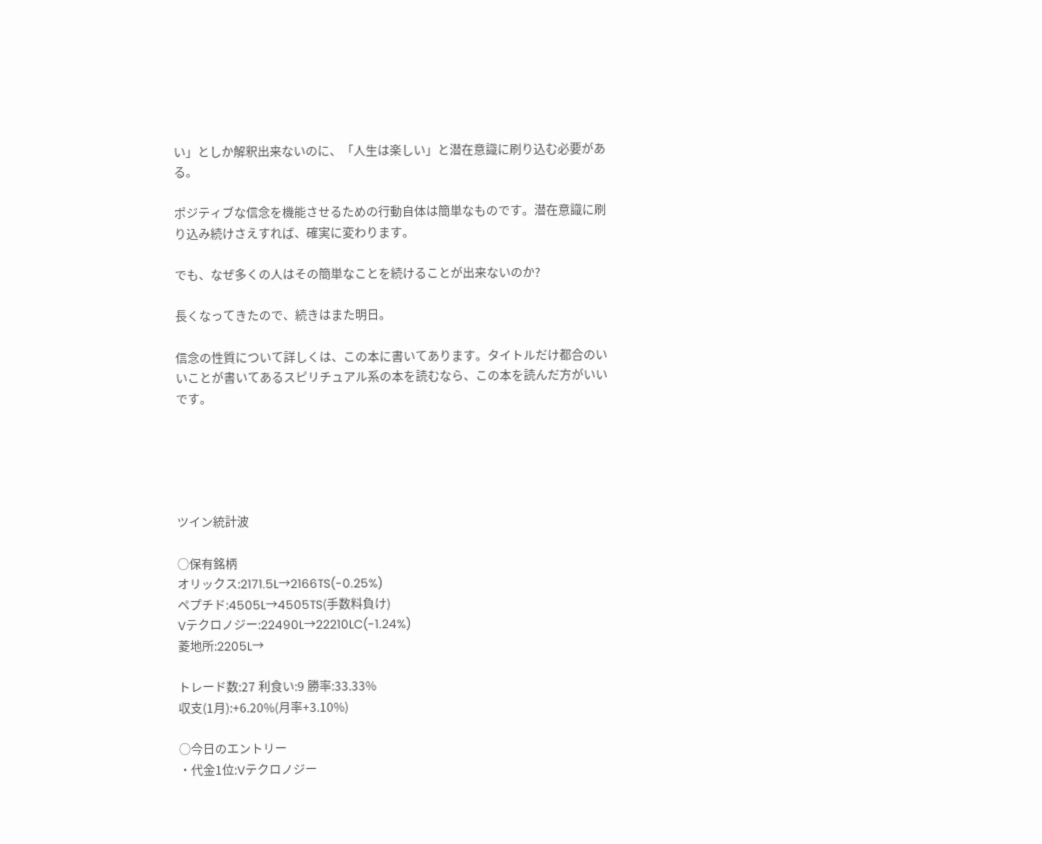い」としか解釈出来ないのに、「人生は楽しい」と潜在意識に刷り込む必要がある。

ポジティブな信念を機能させるための行動自体は簡単なものです。潜在意識に刷り込み続けさえすれば、確実に変わります。

でも、なぜ多くの人はその簡単なことを続けることが出来ないのか?

長くなってきたので、続きはまた明日。

信念の性質について詳しくは、この本に書いてあります。タイトルだけ都合のいいことが書いてあるスピリチュアル系の本を読むなら、この本を読んだ方がいいです。





ツイン統計波

○保有銘柄
オリックス:2171.5L→2166TS(-0.25%)
ペプチド:4505L→4505TS(手数料負け)
Vテクロノジー:22490L→22210LC(-1.24%)
菱地所:2205L→

トレード数:27 利食い:9 勝率:33.33%
収支(1月):+6.20%(月率+3.10%)

○今日のエントリー
・代金1位:Vテクロノジー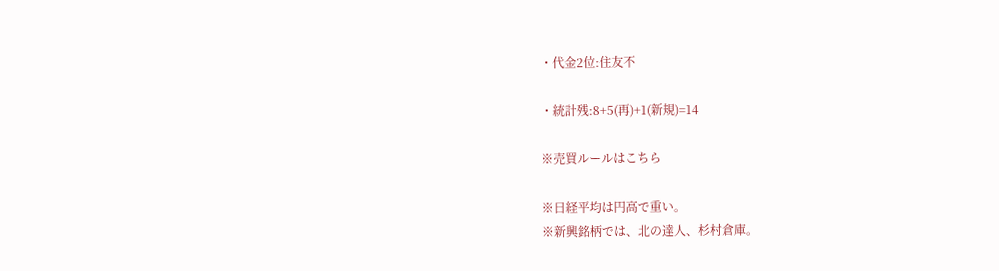・代金2位:住友不

・統計残:8+5(再)+1(新規)=14

※売買ルールはこちら

※日経平均は円高で重い。
※新興銘柄では、北の達人、杉村倉庫。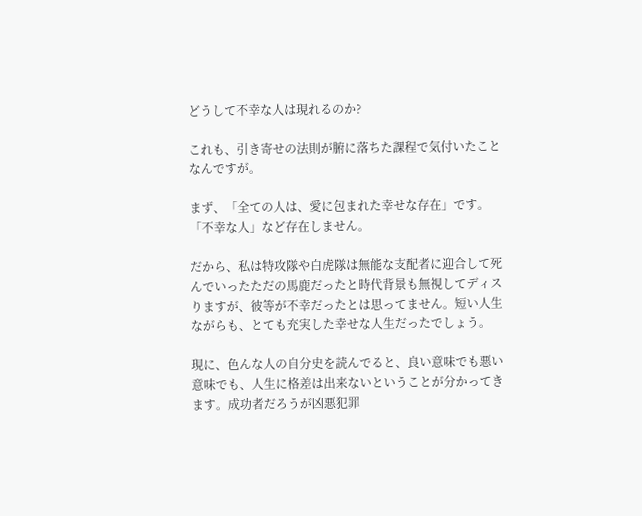どうして不幸な人は現れるのか?

これも、引き寄せの法則が腑に落ちた課程で気付いたことなんですが。

まず、「全ての人は、愛に包まれた幸せな存在」です。「不幸な人」など存在しません。

だから、私は特攻隊や白虎隊は無能な支配者に迎合して死んでいったただの馬鹿だったと時代背景も無視してディスりますが、彼等が不幸だったとは思ってません。短い人生ながらも、とても充実した幸せな人生だったでしょう。

現に、色んな人の自分史を読んでると、良い意味でも悪い意味でも、人生に格差は出来ないということが分かってきます。成功者だろうが凶悪犯罪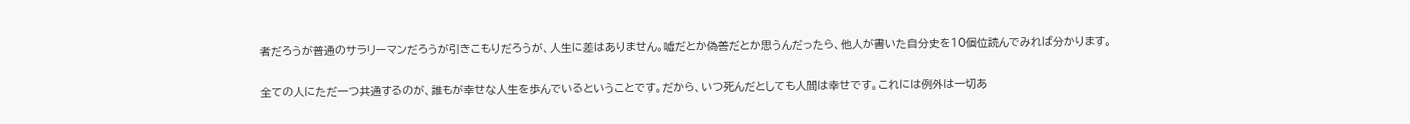者だろうが普通のサラリーマンだろうが引きこもりだろうが、人生に差はありません。嘘だとか偽善だとか思うんだったら、他人が書いた自分史を10個位読んでみれば分かります。

全ての人にただ一つ共通するのが、誰もが幸せな人生を歩んでいるということです。だから、いつ死んだとしても人間は幸せです。これには例外は一切あ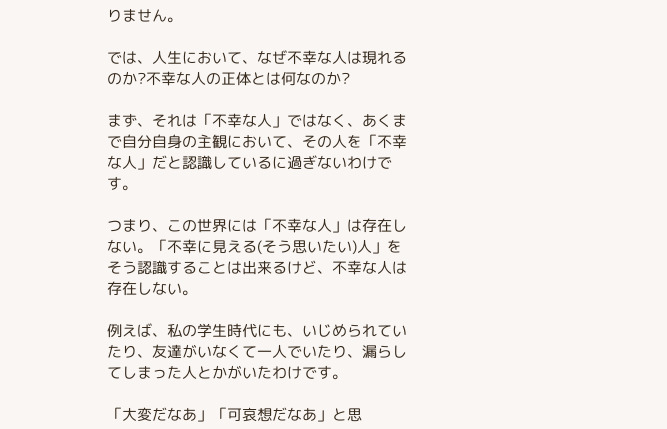りません。

では、人生において、なぜ不幸な人は現れるのか?不幸な人の正体とは何なのか?

まず、それは「不幸な人」ではなく、あくまで自分自身の主観において、その人を「不幸な人」だと認識しているに過ぎないわけです。

つまり、この世界には「不幸な人」は存在しない。「不幸に見える(そう思いたい)人」をそう認識することは出来るけど、不幸な人は存在しない。

例えば、私の学生時代にも、いじめられていたり、友達がいなくて一人でいたり、漏らしてしまった人とかがいたわけです。

「大変だなあ」「可哀想だなあ」と思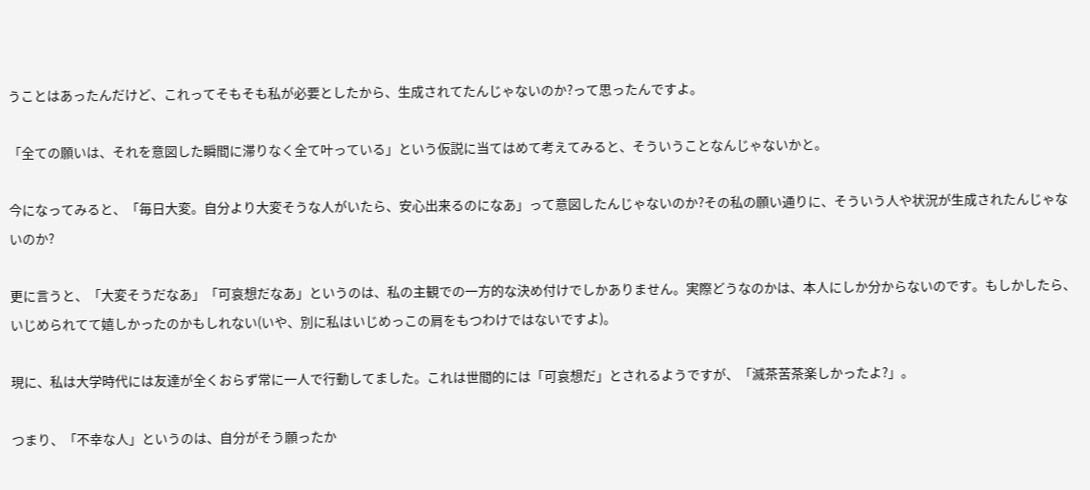うことはあったんだけど、これってそもそも私が必要としたから、生成されてたんじゃないのか?って思ったんですよ。

「全ての願いは、それを意図した瞬間に滞りなく全て叶っている」という仮説に当てはめて考えてみると、そういうことなんじゃないかと。

今になってみると、「毎日大変。自分より大変そうな人がいたら、安心出来るのになあ」って意図したんじゃないのか?その私の願い通りに、そういう人や状況が生成されたんじゃないのか?

更に言うと、「大変そうだなあ」「可哀想だなあ」というのは、私の主観での一方的な決め付けでしかありません。実際どうなのかは、本人にしか分からないのです。もしかしたら、いじめられてて嬉しかったのかもしれない(いや、別に私はいじめっこの肩をもつわけではないですよ)。

現に、私は大学時代には友達が全くおらず常に一人で行動してました。これは世間的には「可哀想だ」とされるようですが、「滅茶苦茶楽しかったよ?」。

つまり、「不幸な人」というのは、自分がそう願ったか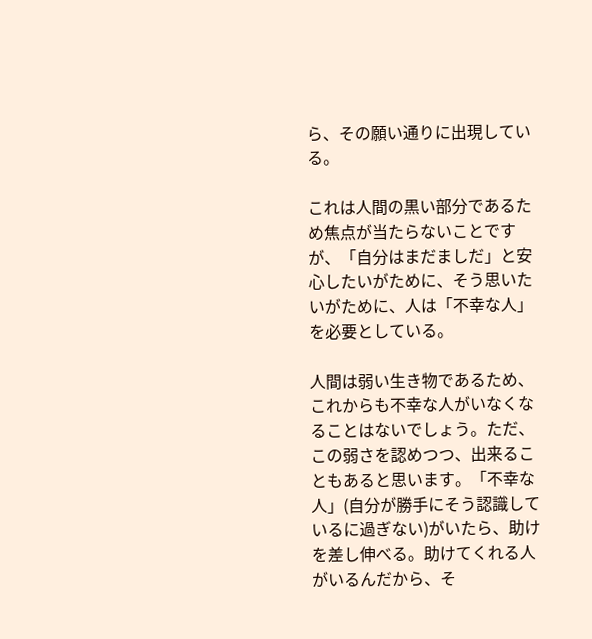ら、その願い通りに出現している。

これは人間の黒い部分であるため焦点が当たらないことですが、「自分はまだましだ」と安心したいがために、そう思いたいがために、人は「不幸な人」を必要としている。

人間は弱い生き物であるため、これからも不幸な人がいなくなることはないでしょう。ただ、この弱さを認めつつ、出来ることもあると思います。「不幸な人」(自分が勝手にそう認識しているに過ぎない)がいたら、助けを差し伸べる。助けてくれる人がいるんだから、そ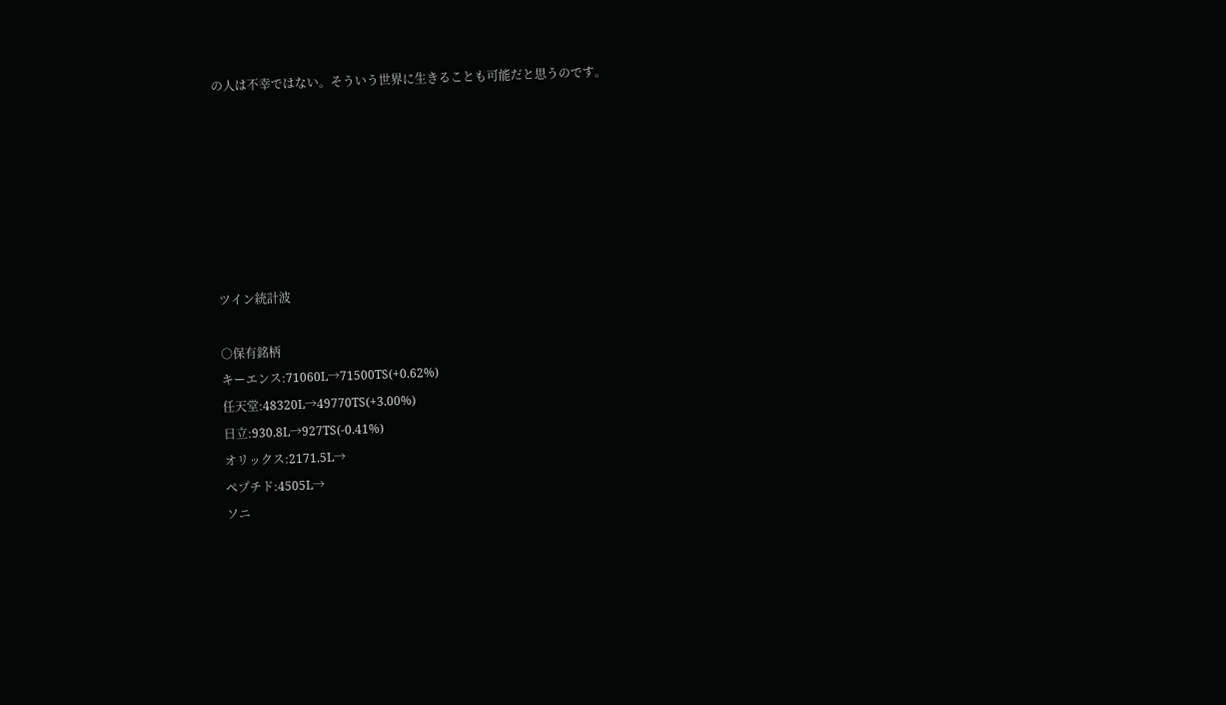の人は不幸ではない。そういう世界に生きることも可能だと思うのです。







ツイン統計波

○保有銘柄
キーエンス:71060L→71500TS(+0.62%)
任天堂:48320L→49770TS(+3.00%)
日立:930.8L→927TS(-0.41%)
オリックス:2171.5L→
ペプチド:4505L→
ソニ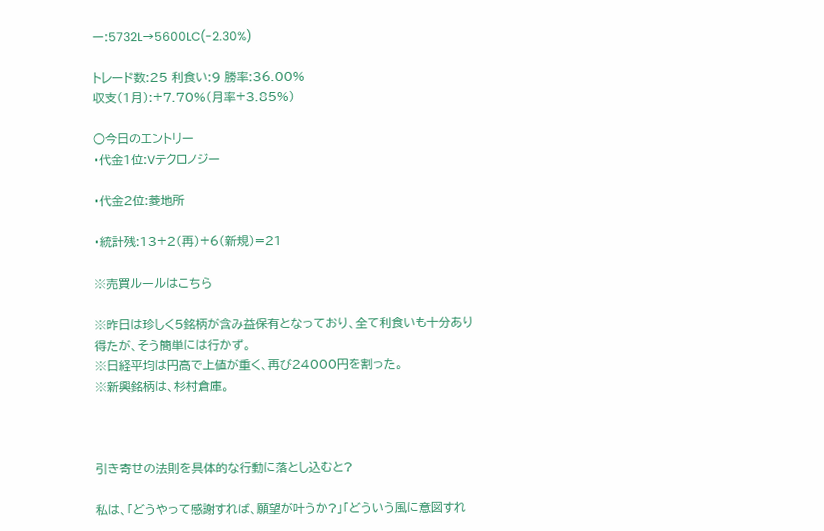ー:5732L→5600LC(-2.30%)

トレード数:25 利食い:9 勝率:36.00%
収支(1月):+7.70%(月率+3.85%)

○今日のエントリー
・代金1位:Vテクロノジー

・代金2位:菱地所

・統計残:13+2(再)+6(新規)=21

※売買ルールはこちら

※昨日は珍しく5銘柄が含み益保有となっており、全て利食いも十分あり得たが、そう簡単には行かず。
※日経平均は円高で上値が重く、再び24000円を割った。
※新興銘柄は、杉村倉庫。



引き寄せの法則を具体的な行動に落とし込むと?

私は、「どうやって感謝すれば、願望が叶うか?」「どういう風に意図すれ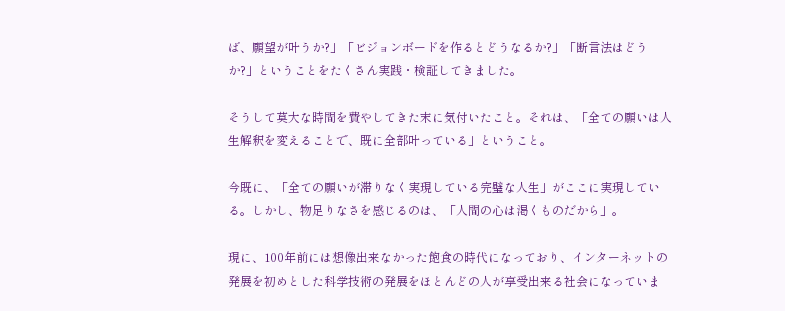ば、願望が叶うか?」「ビジョンボードを作るとどうなるか?」「断言法はどうか?」ということをたくさん実践・検証してきました。

そうして莫大な時間を費やしてきた末に気付いたこと。それは、「全ての願いは人生解釈を変えることで、既に全部叶っている」ということ。

今既に、「全ての願いが滞りなく実現している完璧な人生」がここに実現している。しかし、物足りなさを感じるのは、「人間の心は渇くものだから」。

現に、100年前には想像出来なかった飽食の時代になっており、インターネットの発展を初めとした科学技術の発展をほとんどの人が享受出来る社会になっていま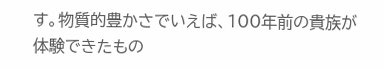す。物質的豊かさでいえば、100年前の貴族が体験できたもの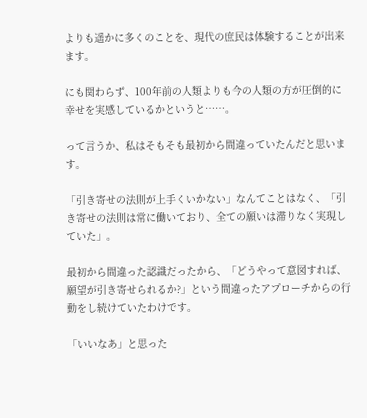よりも遥かに多くのことを、現代の庶民は体験することが出来ます。

にも関わらず、100年前の人類よりも今の人類の方が圧倒的に幸せを実感しているかというと……。

って言うか、私はそもそも最初から間違っていたんだと思います。

「引き寄せの法則が上手くいかない」なんてことはなく、「引き寄せの法則は常に働いており、全ての願いは滞りなく実現していた」。

最初から間違った認識だったから、「どうやって意図すれば、願望が引き寄せられるか?」という間違ったアプローチからの行動をし続けていたわけです。

「いいなあ」と思った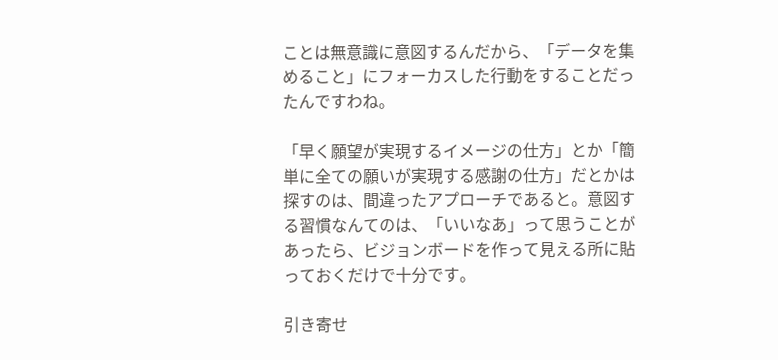ことは無意識に意図するんだから、「データを集めること」にフォーカスした行動をすることだったんですわね。

「早く願望が実現するイメージの仕方」とか「簡単に全ての願いが実現する感謝の仕方」だとかは探すのは、間違ったアプローチであると。意図する習慣なんてのは、「いいなあ」って思うことがあったら、ビジョンボードを作って見える所に貼っておくだけで十分です。

引き寄せ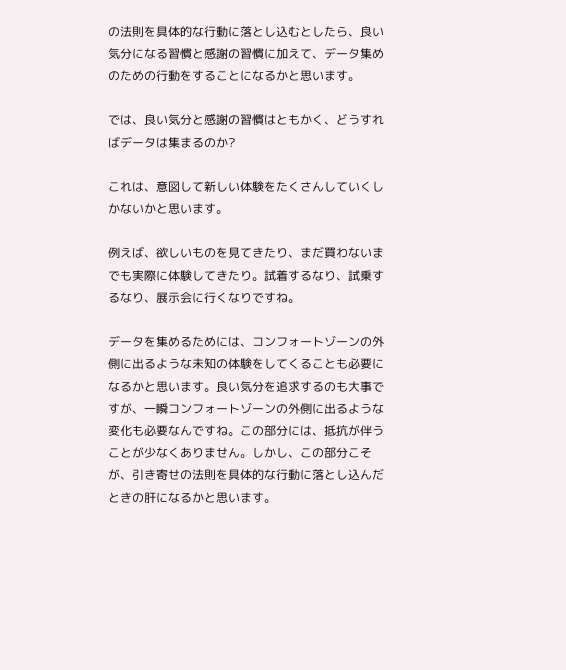の法則を具体的な行動に落とし込むとしたら、良い気分になる習慣と感謝の習慣に加えて、データ集めのための行動をすることになるかと思います。

では、良い気分と感謝の習慣はともかく、どうすればデータは集まるのか?

これは、意図して新しい体験をたくさんしていくしかないかと思います。

例えば、欲しいものを見てきたり、まだ買わないまでも実際に体験してきたり。試着するなり、試乗するなり、展示会に行くなりですね。

データを集めるためには、コンフォートゾーンの外側に出るような未知の体験をしてくることも必要になるかと思います。良い気分を追求するのも大事ですが、一瞬コンフォートゾーンの外側に出るような変化も必要なんですね。この部分には、抵抗が伴うことが少なくありません。しかし、この部分こそが、引き寄せの法則を具体的な行動に落とし込んだときの肝になるかと思います。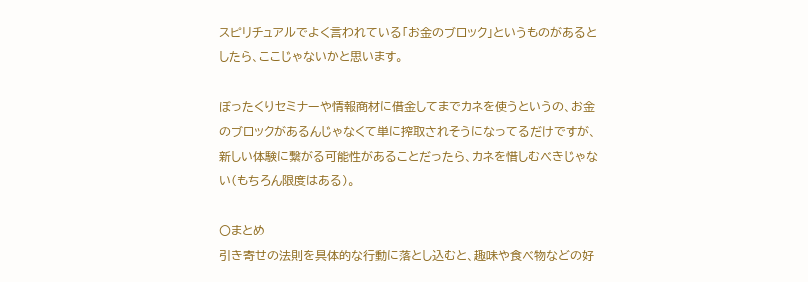スピリチュアルでよく言われている「お金のブロック」というものがあるとしたら、ここじゃないかと思います。

ぼったくりセミナーや情報商材に借金してまでカネを使うというの、お金のブロックがあるんじゃなくて単に搾取されそうになってるだけですが、新しい体験に繋がる可能性があることだったら、カネを惜しむべきじゃない(もちろん限度はある)。

〇まとめ
引き寄せの法則を具体的な行動に落とし込むと、趣味や食べ物などの好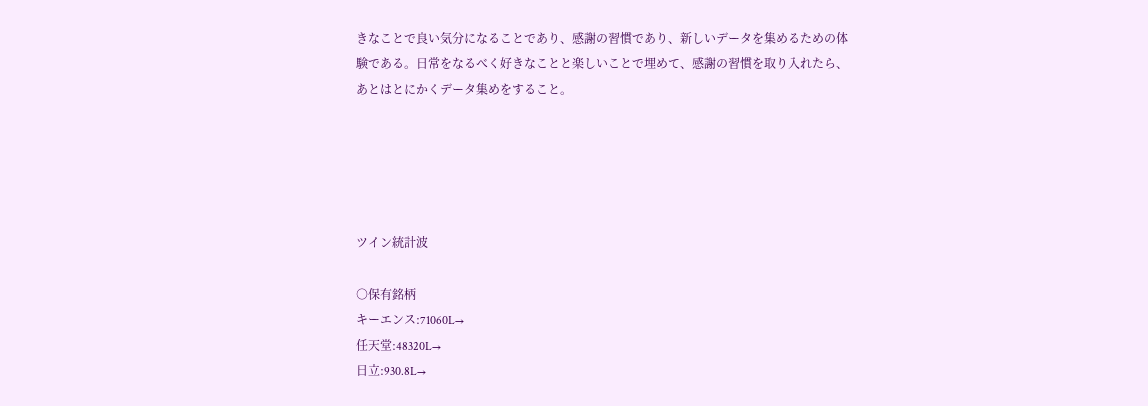きなことで良い気分になることであり、感謝の習慣であり、新しいデータを集めるための体験である。日常をなるべく好きなことと楽しいことで埋めて、感謝の習慣を取り入れたら、あとはとにかくデータ集めをすること。





ツイン統計波

○保有銘柄
キーエンス:71060L→
任天堂:48320L→
日立:930.8L→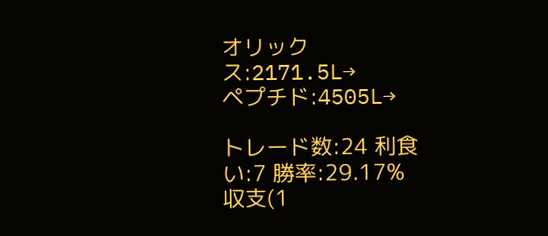オリックス:2171.5L→
ペプチド:4505L→

トレード数:24 利食い:7 勝率:29.17%
収支(1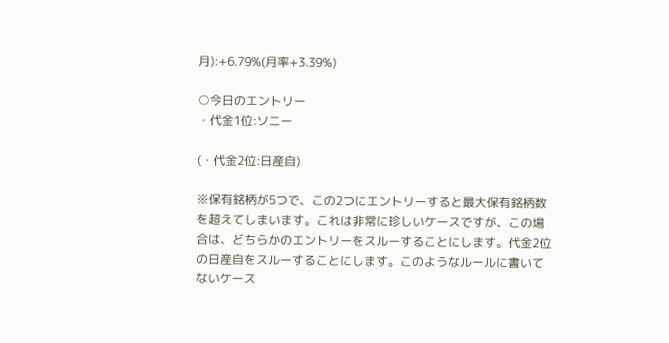月):+6.79%(月率+3.39%)

○今日のエントリー
・代金1位:ソニー

(・代金2位:日産自)

※保有銘柄が5つで、この2つにエントリーすると最大保有銘柄数を超えてしまいます。これは非常に珍しいケースですが、この場合は、どちらかのエントリーをスルーすることにします。代金2位の日産自をスルーすることにします。このようなルールに書いてないケース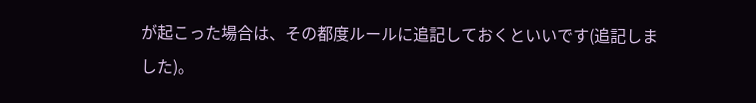が起こった場合は、その都度ルールに追記しておくといいです(追記しました)。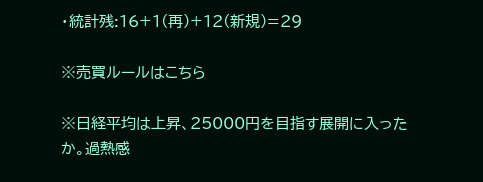・統計残:16+1(再)+12(新規)=29

※売買ルールはこちら

※日経平均は上昇、25000円を目指す展開に入ったか。過熱感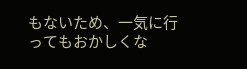もないため、一気に行ってもおかしくな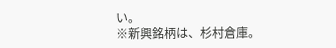い。
※新興銘柄は、杉村倉庫。